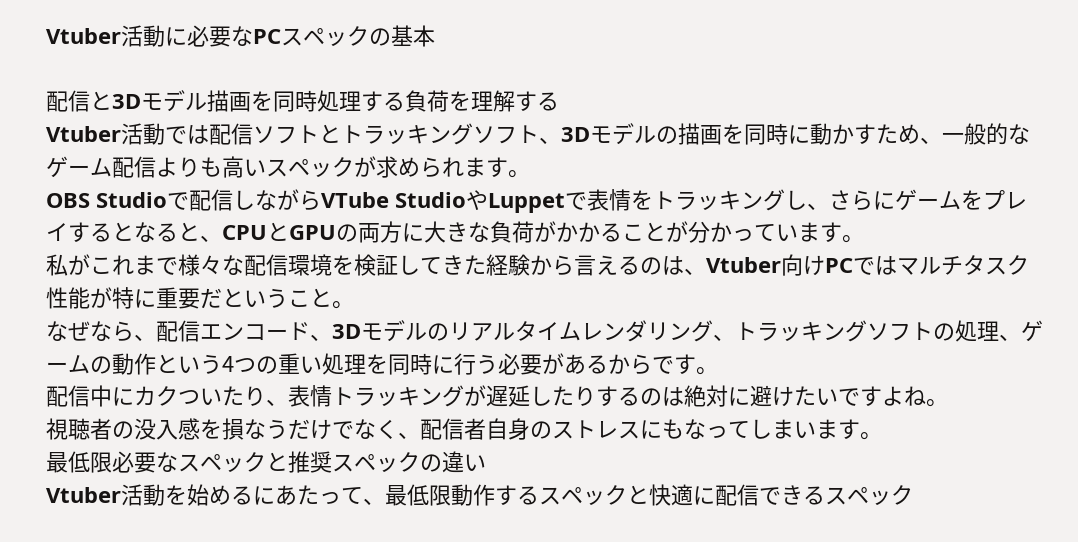Vtuber活動に必要なPCスペックの基本

配信と3Dモデル描画を同時処理する負荷を理解する
Vtuber活動では配信ソフトとトラッキングソフト、3Dモデルの描画を同時に動かすため、一般的なゲーム配信よりも高いスペックが求められます。
OBS Studioで配信しながらVTube StudioやLuppetで表情をトラッキングし、さらにゲームをプレイするとなると、CPUとGPUの両方に大きな負荷がかかることが分かっています。
私がこれまで様々な配信環境を検証してきた経験から言えるのは、Vtuber向けPCではマルチタスク性能が特に重要だということ。
なぜなら、配信エンコード、3Dモデルのリアルタイムレンダリング、トラッキングソフトの処理、ゲームの動作という4つの重い処理を同時に行う必要があるからです。
配信中にカクついたり、表情トラッキングが遅延したりするのは絶対に避けたいですよね。
視聴者の没入感を損なうだけでなく、配信者自身のストレスにもなってしまいます。
最低限必要なスペックと推奨スペックの違い
Vtuber活動を始めるにあたって、最低限動作するスペックと快適に配信できるスペック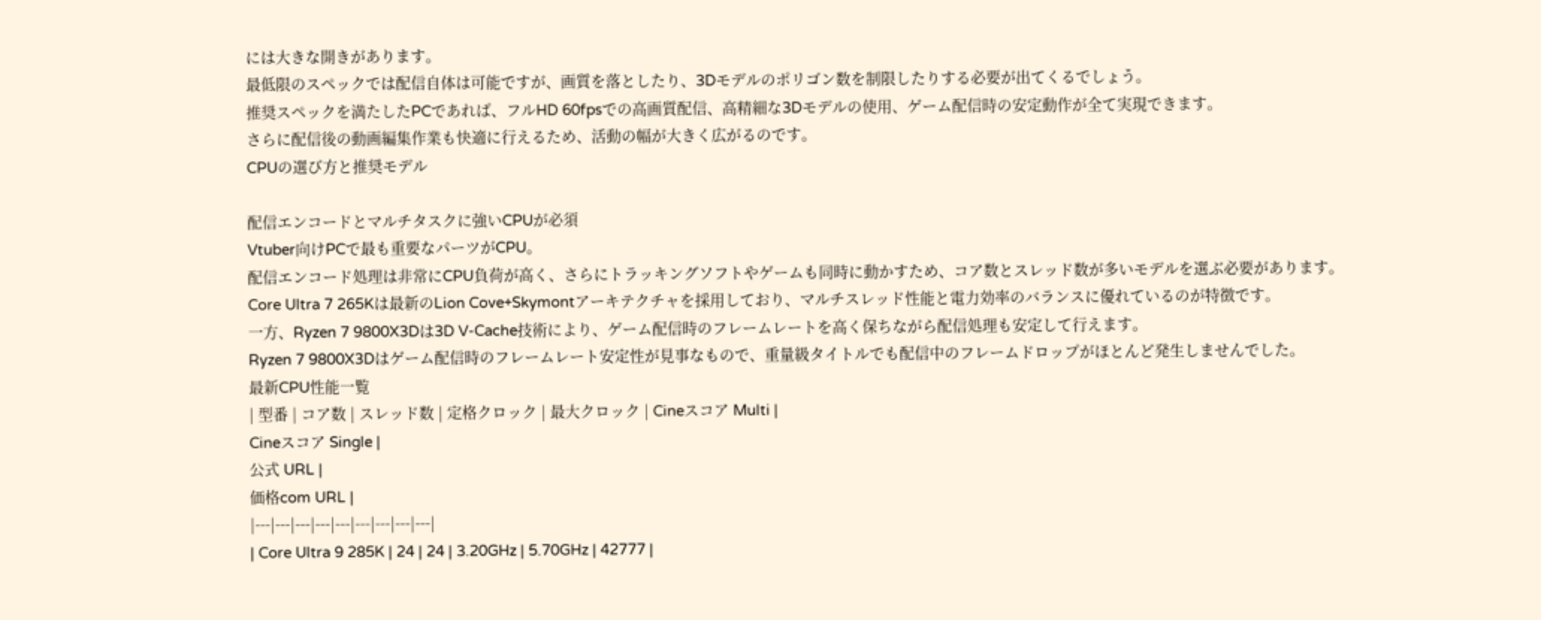には大きな開きがあります。
最低限のスペックでは配信自体は可能ですが、画質を落としたり、3Dモデルのポリゴン数を制限したりする必要が出てくるでしょう。
推奨スペックを満たしたPCであれば、フルHD 60fpsでの高画質配信、高精細な3Dモデルの使用、ゲーム配信時の安定動作が全て実現できます。
さらに配信後の動画編集作業も快適に行えるため、活動の幅が大きく広がるのです。
CPUの選び方と推奨モデル

配信エンコードとマルチタスクに強いCPUが必須
Vtuber向けPCで最も重要なパーツがCPU。
配信エンコード処理は非常にCPU負荷が高く、さらにトラッキングソフトやゲームも同時に動かすため、コア数とスレッド数が多いモデルを選ぶ必要があります。
Core Ultra 7 265Kは最新のLion Cove+Skymontアーキテクチャを採用しており、マルチスレッド性能と電力効率のバランスに優れているのが特徴です。
一方、Ryzen 7 9800X3Dは3D V-Cache技術により、ゲーム配信時のフレームレートを高く保ちながら配信処理も安定して行えます。
Ryzen 7 9800X3Dはゲーム配信時のフレームレート安定性が見事なもので、重量級タイトルでも配信中のフレームドロップがほとんど発生しませんでした。
最新CPU性能一覧
| 型番 | コア数 | スレッド数 | 定格クロック | 最大クロック | Cineスコア Multi |
Cineスコア Single |
公式 URL |
価格com URL |
|---|---|---|---|---|---|---|---|---|
| Core Ultra 9 285K | 24 | 24 | 3.20GHz | 5.70GHz | 42777 |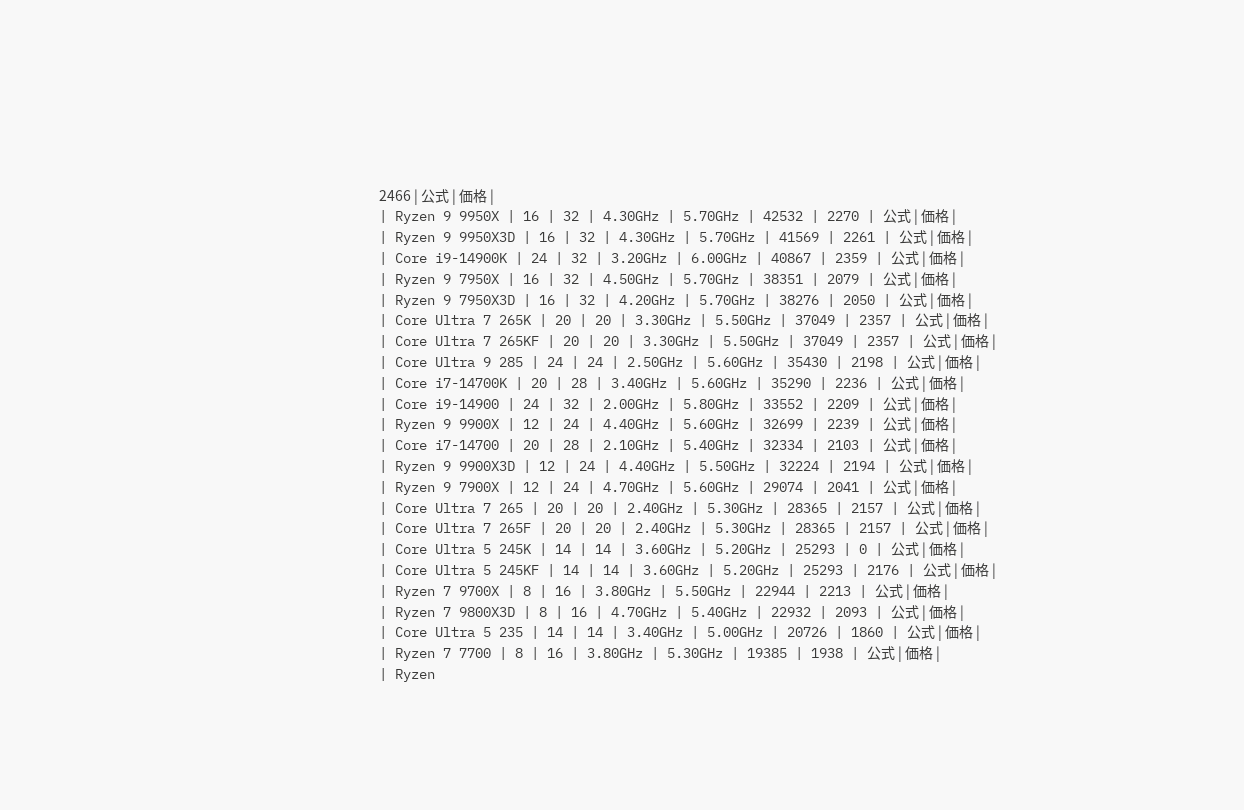2466 | 公式 | 価格 |
| Ryzen 9 9950X | 16 | 32 | 4.30GHz | 5.70GHz | 42532 | 2270 | 公式 | 価格 |
| Ryzen 9 9950X3D | 16 | 32 | 4.30GHz | 5.70GHz | 41569 | 2261 | 公式 | 価格 |
| Core i9-14900K | 24 | 32 | 3.20GHz | 6.00GHz | 40867 | 2359 | 公式 | 価格 |
| Ryzen 9 7950X | 16 | 32 | 4.50GHz | 5.70GHz | 38351 | 2079 | 公式 | 価格 |
| Ryzen 9 7950X3D | 16 | 32 | 4.20GHz | 5.70GHz | 38276 | 2050 | 公式 | 価格 |
| Core Ultra 7 265K | 20 | 20 | 3.30GHz | 5.50GHz | 37049 | 2357 | 公式 | 価格 |
| Core Ultra 7 265KF | 20 | 20 | 3.30GHz | 5.50GHz | 37049 | 2357 | 公式 | 価格 |
| Core Ultra 9 285 | 24 | 24 | 2.50GHz | 5.60GHz | 35430 | 2198 | 公式 | 価格 |
| Core i7-14700K | 20 | 28 | 3.40GHz | 5.60GHz | 35290 | 2236 | 公式 | 価格 |
| Core i9-14900 | 24 | 32 | 2.00GHz | 5.80GHz | 33552 | 2209 | 公式 | 価格 |
| Ryzen 9 9900X | 12 | 24 | 4.40GHz | 5.60GHz | 32699 | 2239 | 公式 | 価格 |
| Core i7-14700 | 20 | 28 | 2.10GHz | 5.40GHz | 32334 | 2103 | 公式 | 価格 |
| Ryzen 9 9900X3D | 12 | 24 | 4.40GHz | 5.50GHz | 32224 | 2194 | 公式 | 価格 |
| Ryzen 9 7900X | 12 | 24 | 4.70GHz | 5.60GHz | 29074 | 2041 | 公式 | 価格 |
| Core Ultra 7 265 | 20 | 20 | 2.40GHz | 5.30GHz | 28365 | 2157 | 公式 | 価格 |
| Core Ultra 7 265F | 20 | 20 | 2.40GHz | 5.30GHz | 28365 | 2157 | 公式 | 価格 |
| Core Ultra 5 245K | 14 | 14 | 3.60GHz | 5.20GHz | 25293 | 0 | 公式 | 価格 |
| Core Ultra 5 245KF | 14 | 14 | 3.60GHz | 5.20GHz | 25293 | 2176 | 公式 | 価格 |
| Ryzen 7 9700X | 8 | 16 | 3.80GHz | 5.50GHz | 22944 | 2213 | 公式 | 価格 |
| Ryzen 7 9800X3D | 8 | 16 | 4.70GHz | 5.40GHz | 22932 | 2093 | 公式 | 価格 |
| Core Ultra 5 235 | 14 | 14 | 3.40GHz | 5.00GHz | 20726 | 1860 | 公式 | 価格 |
| Ryzen 7 7700 | 8 | 16 | 3.80GHz | 5.30GHz | 19385 | 1938 | 公式 | 価格 |
| Ryzen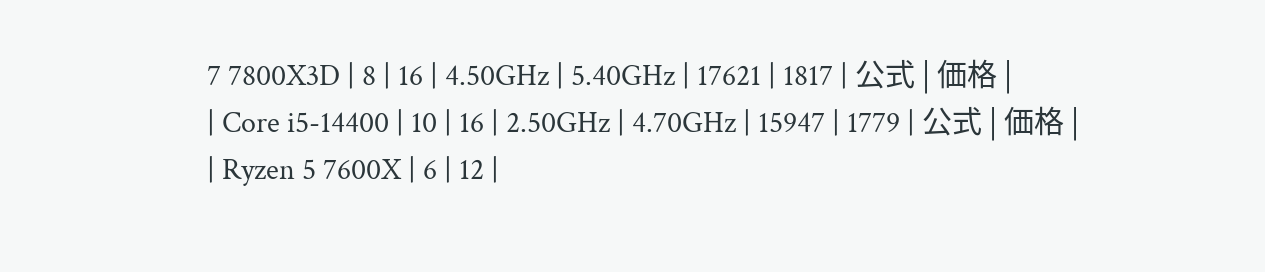7 7800X3D | 8 | 16 | 4.50GHz | 5.40GHz | 17621 | 1817 | 公式 | 価格 |
| Core i5-14400 | 10 | 16 | 2.50GHz | 4.70GHz | 15947 | 1779 | 公式 | 価格 |
| Ryzen 5 7600X | 6 | 12 |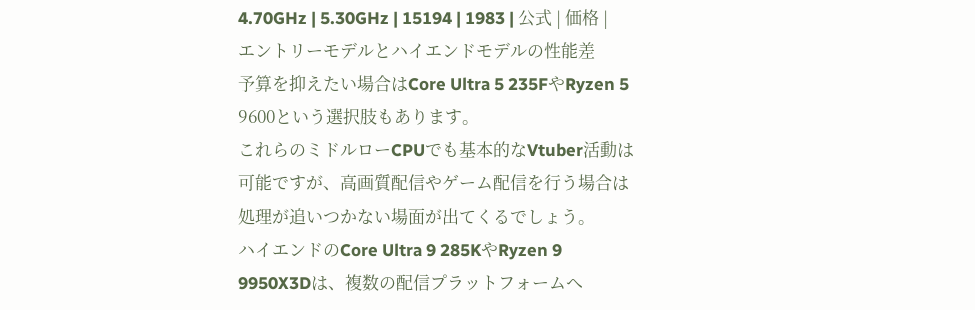4.70GHz | 5.30GHz | 15194 | 1983 | 公式 | 価格 |
エントリーモデルとハイエンドモデルの性能差
予算を抑えたい場合はCore Ultra 5 235FやRyzen 5 9600という選択肢もあります。
これらのミドルローCPUでも基本的なVtuber活動は可能ですが、高画質配信やゲーム配信を行う場合は処理が追いつかない場面が出てくるでしょう。
ハイエンドのCore Ultra 9 285KやRyzen 9 9950X3Dは、複数の配信プラットフォームへ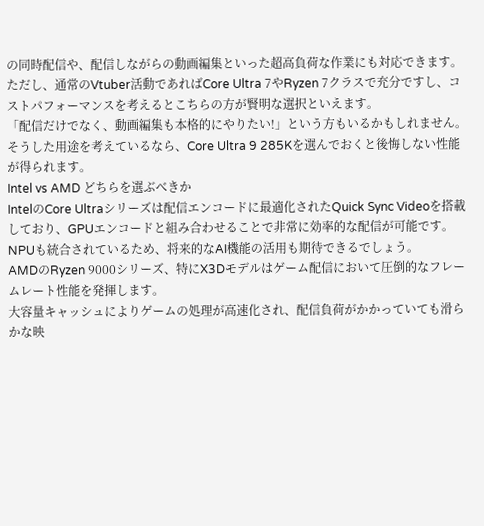の同時配信や、配信しながらの動画編集といった超高負荷な作業にも対応できます。
ただし、通常のVtuber活動であればCore Ultra 7やRyzen 7クラスで充分ですし、コストパフォーマンスを考えるとこちらの方が賢明な選択といえます。
「配信だけでなく、動画編集も本格的にやりたい!」という方もいるかもしれません。
そうした用途を考えているなら、Core Ultra 9 285Kを選んでおくと後悔しない性能が得られます。
Intel vs AMD どちらを選ぶべきか
IntelのCore Ultraシリーズは配信エンコードに最適化されたQuick Sync Videoを搭載しており、GPUエンコードと組み合わせることで非常に効率的な配信が可能です。
NPUも統合されているため、将来的なAI機能の活用も期待できるでしょう。
AMDのRyzen 9000シリーズ、特にX3Dモデルはゲーム配信において圧倒的なフレームレート性能を発揮します。
大容量キャッシュによりゲームの処理が高速化され、配信負荷がかかっていても滑らかな映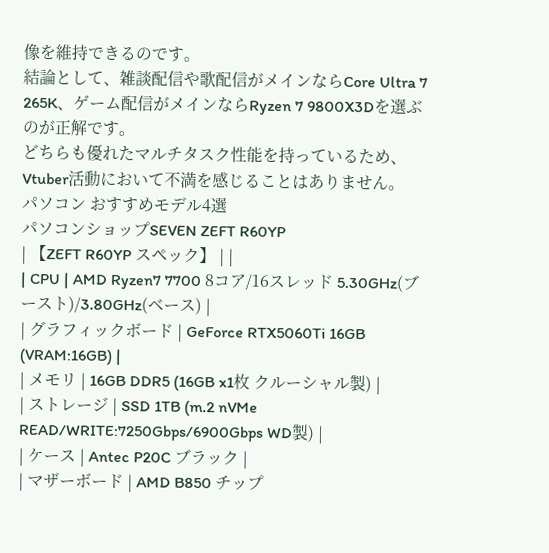像を維持できるのです。
結論として、雑談配信や歌配信がメインならCore Ultra 7 265K、ゲーム配信がメインならRyzen 7 9800X3Dを選ぶのが正解です。
どちらも優れたマルチタスク性能を持っているため、Vtuber活動において不満を感じることはありません。
パソコン おすすめモデル4選
パソコンショップSEVEN ZEFT R60YP
| 【ZEFT R60YP スペック】 | |
| CPU | AMD Ryzen7 7700 8コア/16スレッド 5.30GHz(ブースト)/3.80GHz(ベース) |
| グラフィックボード | GeForce RTX5060Ti 16GB (VRAM:16GB) |
| メモリ | 16GB DDR5 (16GB x1枚 クルーシャル製) |
| ストレージ | SSD 1TB (m.2 nVMe READ/WRITE:7250Gbps/6900Gbps WD製) |
| ケース | Antec P20C ブラック |
| マザーボード | AMD B850 チップ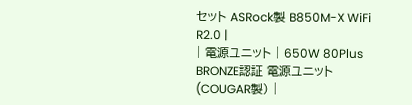セット ASRock製 B850M-X WiFi R2.0 |
| 電源ユニット | 650W 80Plus BRONZE認証 電源ユニット (COUGAR製) |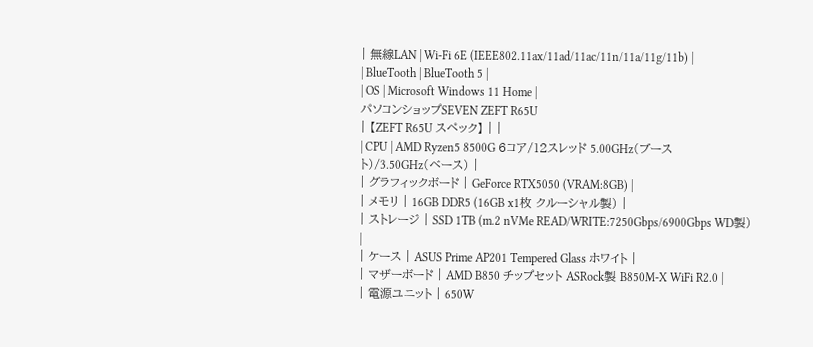| 無線LAN | Wi-Fi 6E (IEEE802.11ax/11ad/11ac/11n/11a/11g/11b) |
| BlueTooth | BlueTooth 5 |
| OS | Microsoft Windows 11 Home |
パソコンショップSEVEN ZEFT R65U
| 【ZEFT R65U スペック】 | |
| CPU | AMD Ryzen5 8500G 6コア/12スレッド 5.00GHz(ブースト)/3.50GHz(ベース) |
| グラフィックボード | GeForce RTX5050 (VRAM:8GB) |
| メモリ | 16GB DDR5 (16GB x1枚 クルーシャル製) |
| ストレージ | SSD 1TB (m.2 nVMe READ/WRITE:7250Gbps/6900Gbps WD製) |
| ケース | ASUS Prime AP201 Tempered Glass ホワイト |
| マザーボード | AMD B850 チップセット ASRock製 B850M-X WiFi R2.0 |
| 電源ユニット | 650W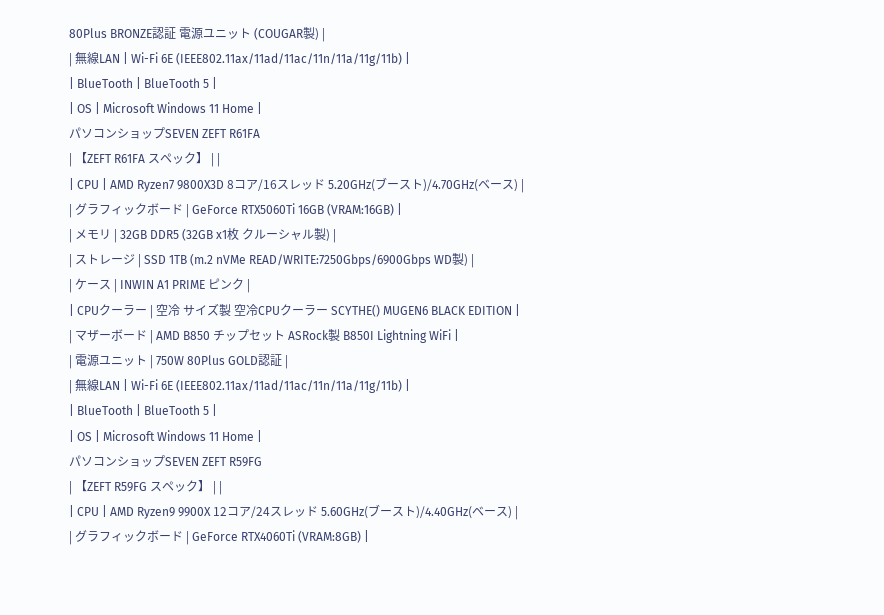80Plus BRONZE認証 電源ユニット (COUGAR製) |
| 無線LAN | Wi-Fi 6E (IEEE802.11ax/11ad/11ac/11n/11a/11g/11b) |
| BlueTooth | BlueTooth 5 |
| OS | Microsoft Windows 11 Home |
パソコンショップSEVEN ZEFT R61FA
| 【ZEFT R61FA スペック】 | |
| CPU | AMD Ryzen7 9800X3D 8コア/16スレッド 5.20GHz(ブースト)/4.70GHz(ベース) |
| グラフィックボード | GeForce RTX5060Ti 16GB (VRAM:16GB) |
| メモリ | 32GB DDR5 (32GB x1枚 クルーシャル製) |
| ストレージ | SSD 1TB (m.2 nVMe READ/WRITE:7250Gbps/6900Gbps WD製) |
| ケース | INWIN A1 PRIME ピンク |
| CPUクーラー | 空冷 サイズ製 空冷CPUクーラー SCYTHE() MUGEN6 BLACK EDITION |
| マザーボード | AMD B850 チップセット ASRock製 B850I Lightning WiFi |
| 電源ユニット | 750W 80Plus GOLD認証 |
| 無線LAN | Wi-Fi 6E (IEEE802.11ax/11ad/11ac/11n/11a/11g/11b) |
| BlueTooth | BlueTooth 5 |
| OS | Microsoft Windows 11 Home |
パソコンショップSEVEN ZEFT R59FG
| 【ZEFT R59FG スペック】 | |
| CPU | AMD Ryzen9 9900X 12コア/24スレッド 5.60GHz(ブースト)/4.40GHz(ベース) |
| グラフィックボード | GeForce RTX4060Ti (VRAM:8GB) |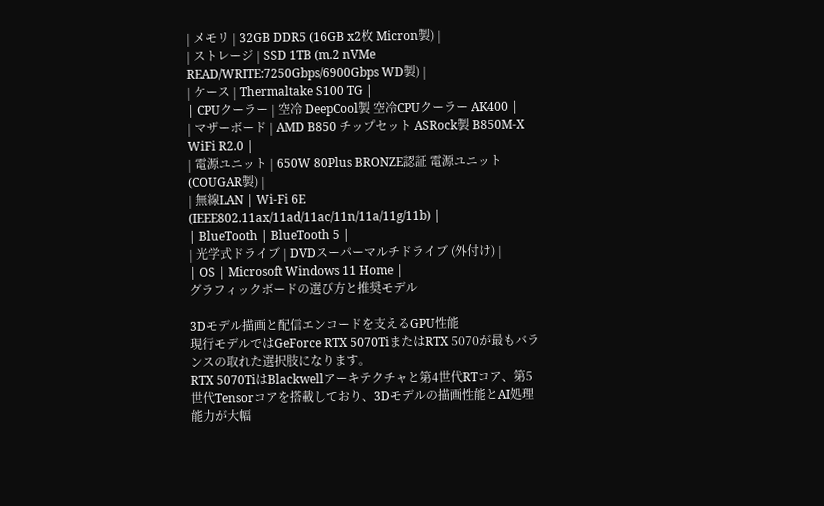| メモリ | 32GB DDR5 (16GB x2枚 Micron製) |
| ストレージ | SSD 1TB (m.2 nVMe READ/WRITE:7250Gbps/6900Gbps WD製) |
| ケース | Thermaltake S100 TG |
| CPUクーラー | 空冷 DeepCool製 空冷CPUクーラー AK400 |
| マザーボード | AMD B850 チップセット ASRock製 B850M-X WiFi R2.0 |
| 電源ユニット | 650W 80Plus BRONZE認証 電源ユニット (COUGAR製) |
| 無線LAN | Wi-Fi 6E (IEEE802.11ax/11ad/11ac/11n/11a/11g/11b) |
| BlueTooth | BlueTooth 5 |
| 光学式ドライブ | DVDスーパーマルチドライブ (外付け) |
| OS | Microsoft Windows 11 Home |
グラフィックボードの選び方と推奨モデル

3Dモデル描画と配信エンコードを支えるGPU性能
現行モデルではGeForce RTX 5070TiまたはRTX 5070が最もバランスの取れた選択肢になります。
RTX 5070TiはBlackwellアーキテクチャと第4世代RTコア、第5世代Tensorコアを搭載しており、3Dモデルの描画性能とAI処理能力が大幅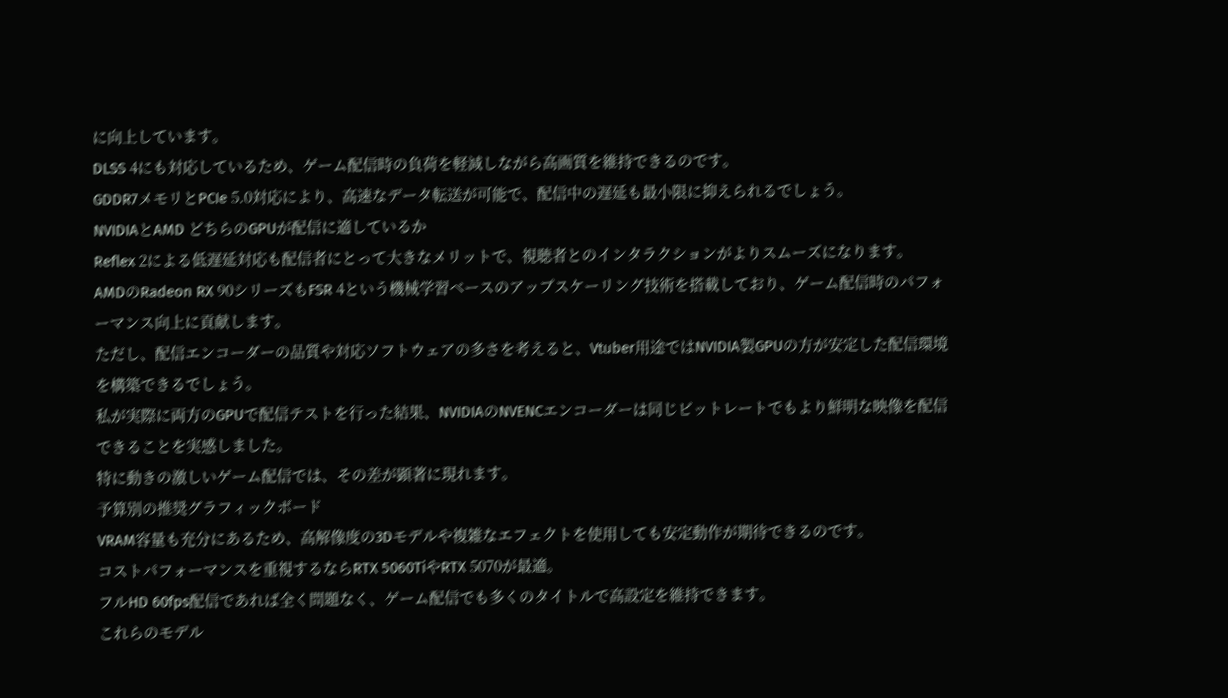に向上しています。
DLSS 4にも対応しているため、ゲーム配信時の負荷を軽減しながら高画質を維持できるのです。
GDDR7メモリとPCIe 5.0対応により、高速なデータ転送が可能で、配信中の遅延も最小限に抑えられるでしょう。
NVIDIAとAMD どちらのGPUが配信に適しているか
Reflex 2による低遅延対応も配信者にとって大きなメリットで、視聴者とのインタラクションがよりスムーズになります。
AMDのRadeon RX 90シリーズもFSR 4という機械学習ベースのアップスケーリング技術を搭載しており、ゲーム配信時のパフォーマンス向上に貢献します。
ただし、配信エンコーダーの品質や対応ソフトウェアの多さを考えると、Vtuber用途ではNVIDIA製GPUの方が安定した配信環境を構築できるでしょう。
私が実際に両方のGPUで配信テストを行った結果、NVIDIAのNVENCエンコーダーは同じビットレートでもより鮮明な映像を配信できることを実感しました。
特に動きの激しいゲーム配信では、その差が顕著に現れます。
予算別の推奨グラフィックボード
VRAM容量も充分にあるため、高解像度の3Dモデルや複雑なエフェクトを使用しても安定動作が期待できるのです。
コストパフォーマンスを重視するならRTX 5060TiやRTX 5070が最適。
フルHD 60fps配信であれば全く問題なく、ゲーム配信でも多くのタイトルで高設定を維持できます。
これらのモデル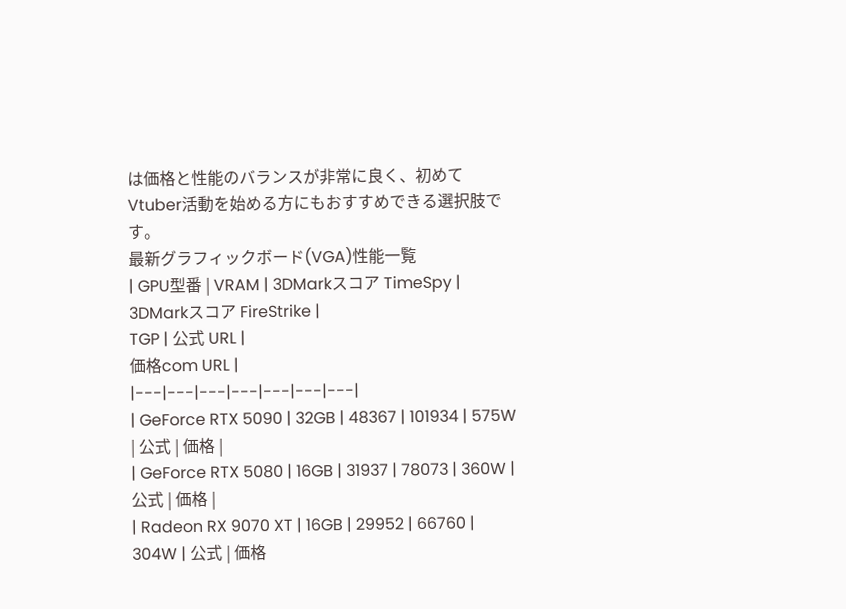は価格と性能のバランスが非常に良く、初めてVtuber活動を始める方にもおすすめできる選択肢です。
最新グラフィックボード(VGA)性能一覧
| GPU型番 | VRAM | 3DMarkスコア TimeSpy |
3DMarkスコア FireStrike |
TGP | 公式 URL |
価格com URL |
|---|---|---|---|---|---|---|
| GeForce RTX 5090 | 32GB | 48367 | 101934 | 575W | 公式 | 価格 |
| GeForce RTX 5080 | 16GB | 31937 | 78073 | 360W | 公式 | 価格 |
| Radeon RX 9070 XT | 16GB | 29952 | 66760 | 304W | 公式 | 価格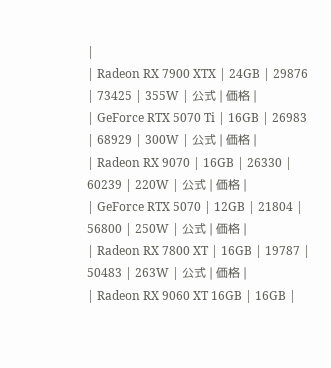|
| Radeon RX 7900 XTX | 24GB | 29876 | 73425 | 355W | 公式 | 価格 |
| GeForce RTX 5070 Ti | 16GB | 26983 | 68929 | 300W | 公式 | 価格 |
| Radeon RX 9070 | 16GB | 26330 | 60239 | 220W | 公式 | 価格 |
| GeForce RTX 5070 | 12GB | 21804 | 56800 | 250W | 公式 | 価格 |
| Radeon RX 7800 XT | 16GB | 19787 | 50483 | 263W | 公式 | 価格 |
| Radeon RX 9060 XT 16GB | 16GB |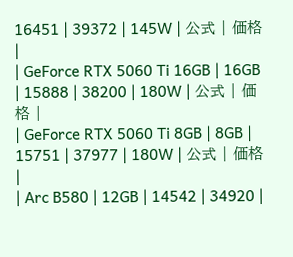16451 | 39372 | 145W | 公式 | 価格 |
| GeForce RTX 5060 Ti 16GB | 16GB | 15888 | 38200 | 180W | 公式 | 価格 |
| GeForce RTX 5060 Ti 8GB | 8GB | 15751 | 37977 | 180W | 公式 | 価格 |
| Arc B580 | 12GB | 14542 | 34920 |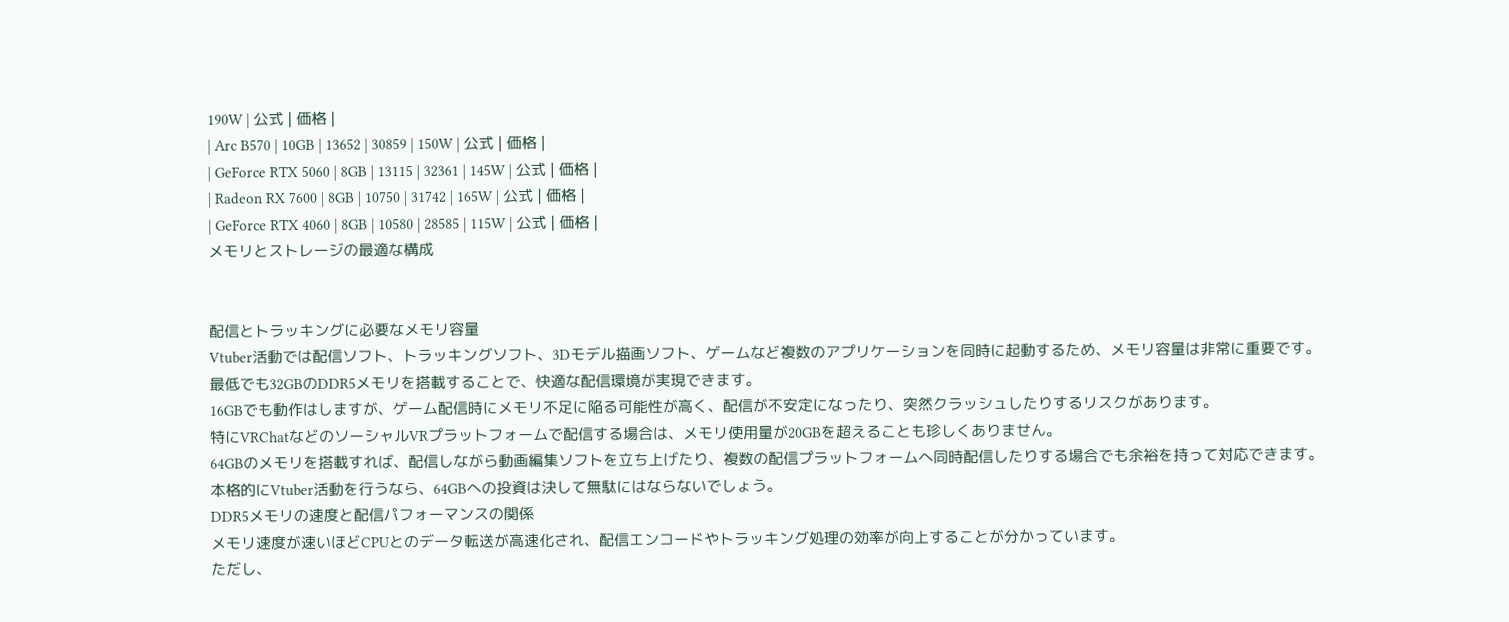190W | 公式 | 価格 |
| Arc B570 | 10GB | 13652 | 30859 | 150W | 公式 | 価格 |
| GeForce RTX 5060 | 8GB | 13115 | 32361 | 145W | 公式 | 価格 |
| Radeon RX 7600 | 8GB | 10750 | 31742 | 165W | 公式 | 価格 |
| GeForce RTX 4060 | 8GB | 10580 | 28585 | 115W | 公式 | 価格 |
メモリとストレージの最適な構成


配信とトラッキングに必要なメモリ容量
Vtuber活動では配信ソフト、トラッキングソフト、3Dモデル描画ソフト、ゲームなど複数のアプリケーションを同時に起動するため、メモリ容量は非常に重要です。
最低でも32GBのDDR5メモリを搭載することで、快適な配信環境が実現できます。
16GBでも動作はしますが、ゲーム配信時にメモリ不足に陥る可能性が高く、配信が不安定になったり、突然クラッシュしたりするリスクがあります。
特にVRChatなどのソーシャルVRプラットフォームで配信する場合は、メモリ使用量が20GBを超えることも珍しくありません。
64GBのメモリを搭載すれば、配信しながら動画編集ソフトを立ち上げたり、複数の配信プラットフォームへ同時配信したりする場合でも余裕を持って対応できます。
本格的にVtuber活動を行うなら、64GBへの投資は決して無駄にはならないでしょう。
DDR5メモリの速度と配信パフォーマンスの関係
メモリ速度が速いほどCPUとのデータ転送が高速化され、配信エンコードやトラッキング処理の効率が向上することが分かっています。
ただし、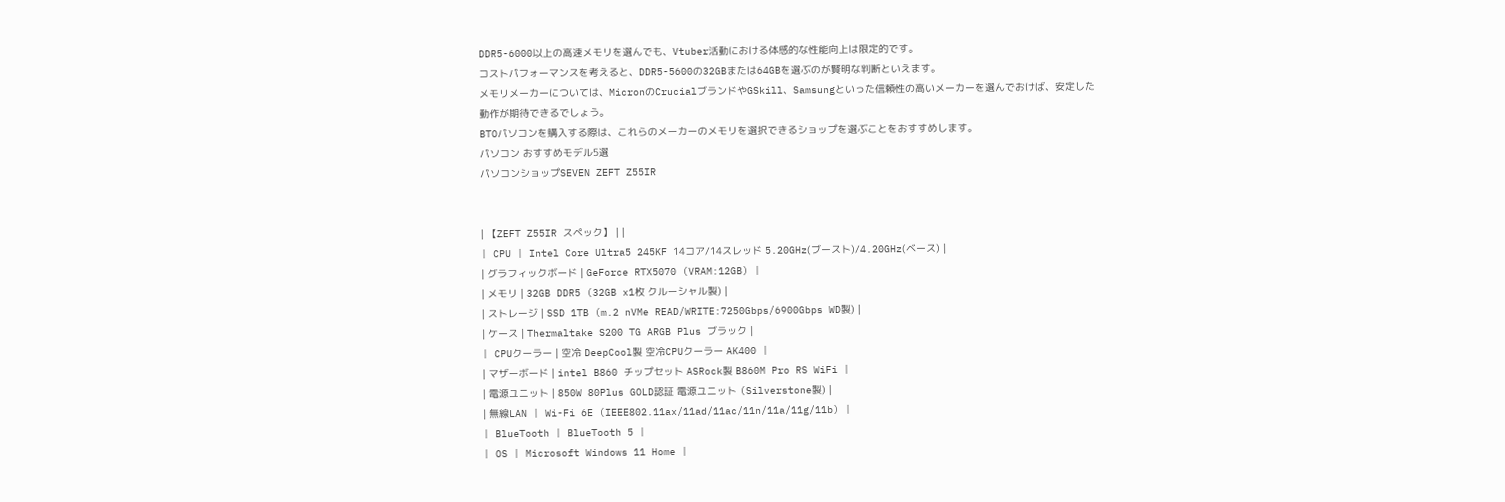DDR5-6000以上の高速メモリを選んでも、Vtuber活動における体感的な性能向上は限定的です。
コストパフォーマンスを考えると、DDR5-5600の32GBまたは64GBを選ぶのが賢明な判断といえます。
メモリメーカーについては、MicronのCrucialブランドやGSkill、Samsungといった信頼性の高いメーカーを選んでおけば、安定した動作が期待できるでしょう。
BTOパソコンを購入する際は、これらのメーカーのメモリを選択できるショップを選ぶことをおすすめします。
パソコン おすすめモデル5選
パソコンショップSEVEN ZEFT Z55IR


| 【ZEFT Z55IR スペック】 | |
| CPU | Intel Core Ultra5 245KF 14コア/14スレッド 5.20GHz(ブースト)/4.20GHz(ベース) |
| グラフィックボード | GeForce RTX5070 (VRAM:12GB) |
| メモリ | 32GB DDR5 (32GB x1枚 クルーシャル製) |
| ストレージ | SSD 1TB (m.2 nVMe READ/WRITE:7250Gbps/6900Gbps WD製) |
| ケース | Thermaltake S200 TG ARGB Plus ブラック |
| CPUクーラー | 空冷 DeepCool製 空冷CPUクーラー AK400 |
| マザーボード | intel B860 チップセット ASRock製 B860M Pro RS WiFi |
| 電源ユニット | 850W 80Plus GOLD認証 電源ユニット (Silverstone製) |
| 無線LAN | Wi-Fi 6E (IEEE802.11ax/11ad/11ac/11n/11a/11g/11b) |
| BlueTooth | BlueTooth 5 |
| OS | Microsoft Windows 11 Home |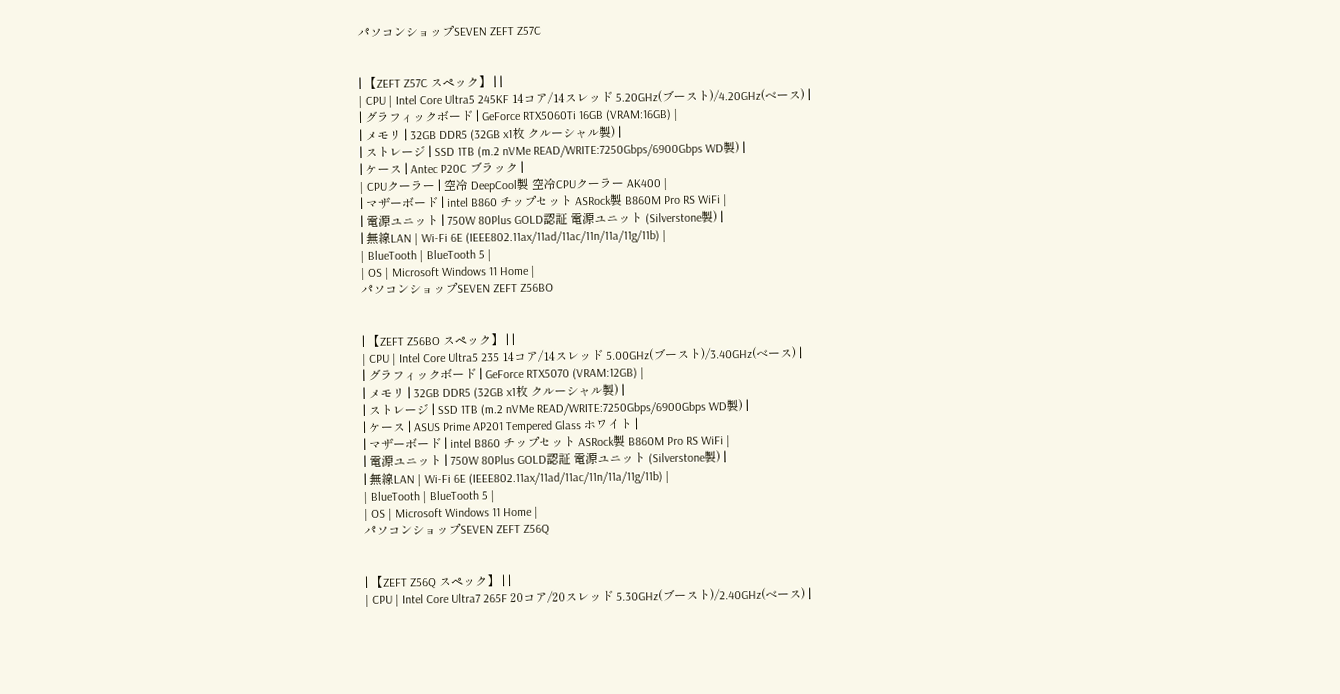パソコンショップSEVEN ZEFT Z57C


| 【ZEFT Z57C スペック】 | |
| CPU | Intel Core Ultra5 245KF 14コア/14スレッド 5.20GHz(ブースト)/4.20GHz(ベース) |
| グラフィックボード | GeForce RTX5060Ti 16GB (VRAM:16GB) |
| メモリ | 32GB DDR5 (32GB x1枚 クルーシャル製) |
| ストレージ | SSD 1TB (m.2 nVMe READ/WRITE:7250Gbps/6900Gbps WD製) |
| ケース | Antec P20C ブラック |
| CPUクーラー | 空冷 DeepCool製 空冷CPUクーラー AK400 |
| マザーボード | intel B860 チップセット ASRock製 B860M Pro RS WiFi |
| 電源ユニット | 750W 80Plus GOLD認証 電源ユニット (Silverstone製) |
| 無線LAN | Wi-Fi 6E (IEEE802.11ax/11ad/11ac/11n/11a/11g/11b) |
| BlueTooth | BlueTooth 5 |
| OS | Microsoft Windows 11 Home |
パソコンショップSEVEN ZEFT Z56BO


| 【ZEFT Z56BO スペック】 | |
| CPU | Intel Core Ultra5 235 14コア/14スレッド 5.00GHz(ブースト)/3.40GHz(ベース) |
| グラフィックボード | GeForce RTX5070 (VRAM:12GB) |
| メモリ | 32GB DDR5 (32GB x1枚 クルーシャル製) |
| ストレージ | SSD 1TB (m.2 nVMe READ/WRITE:7250Gbps/6900Gbps WD製) |
| ケース | ASUS Prime AP201 Tempered Glass ホワイト |
| マザーボード | intel B860 チップセット ASRock製 B860M Pro RS WiFi |
| 電源ユニット | 750W 80Plus GOLD認証 電源ユニット (Silverstone製) |
| 無線LAN | Wi-Fi 6E (IEEE802.11ax/11ad/11ac/11n/11a/11g/11b) |
| BlueTooth | BlueTooth 5 |
| OS | Microsoft Windows 11 Home |
パソコンショップSEVEN ZEFT Z56Q


| 【ZEFT Z56Q スペック】 | |
| CPU | Intel Core Ultra7 265F 20コア/20スレッド 5.30GHz(ブースト)/2.40GHz(ベース) |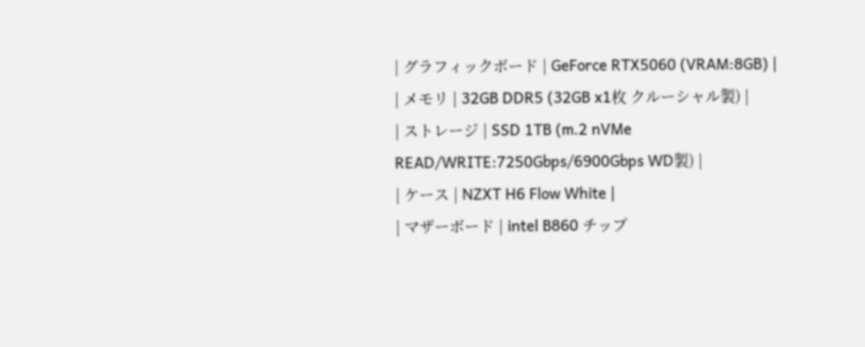| グラフィックボード | GeForce RTX5060 (VRAM:8GB) |
| メモリ | 32GB DDR5 (32GB x1枚 クルーシャル製) |
| ストレージ | SSD 1TB (m.2 nVMe READ/WRITE:7250Gbps/6900Gbps WD製) |
| ケース | NZXT H6 Flow White |
| マザーボード | intel B860 チップ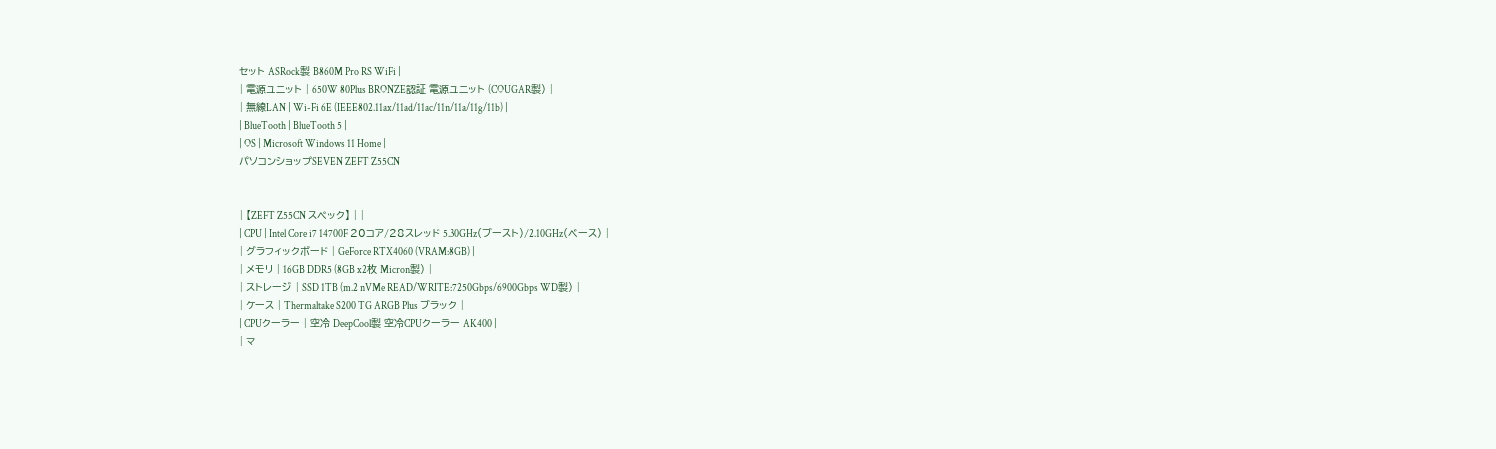セット ASRock製 B860M Pro RS WiFi |
| 電源ユニット | 650W 80Plus BRONZE認証 電源ユニット (COUGAR製) |
| 無線LAN | Wi-Fi 6E (IEEE802.11ax/11ad/11ac/11n/11a/11g/11b) |
| BlueTooth | BlueTooth 5 |
| OS | Microsoft Windows 11 Home |
パソコンショップSEVEN ZEFT Z55CN


| 【ZEFT Z55CN スペック】 | |
| CPU | Intel Core i7 14700F 20コア/28スレッド 5.30GHz(ブースト)/2.10GHz(ベース) |
| グラフィックボード | GeForce RTX4060 (VRAM:8GB) |
| メモリ | 16GB DDR5 (8GB x2枚 Micron製) |
| ストレージ | SSD 1TB (m.2 nVMe READ/WRITE:7250Gbps/6900Gbps WD製) |
| ケース | Thermaltake S200 TG ARGB Plus ブラック |
| CPUクーラー | 空冷 DeepCool製 空冷CPUクーラー AK400 |
| マ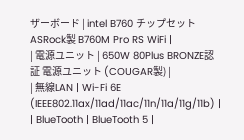ザーボード | intel B760 チップセット ASRock製 B760M Pro RS WiFi |
| 電源ユニット | 650W 80Plus BRONZE認証 電源ユニット (COUGAR製) |
| 無線LAN | Wi-Fi 6E (IEEE802.11ax/11ad/11ac/11n/11a/11g/11b) |
| BlueTooth | BlueTooth 5 |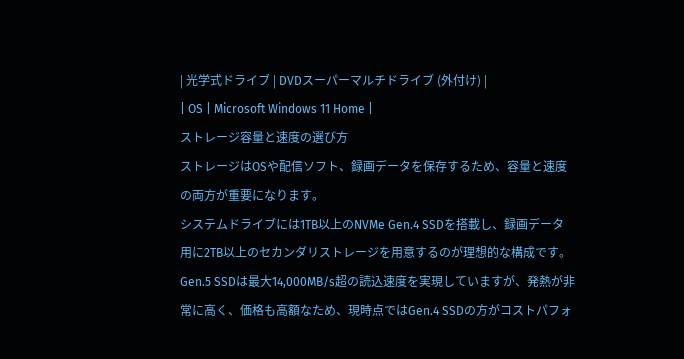| 光学式ドライブ | DVDスーパーマルチドライブ (外付け) |
| OS | Microsoft Windows 11 Home |
ストレージ容量と速度の選び方
ストレージはOSや配信ソフト、録画データを保存するため、容量と速度の両方が重要になります。
システムドライブには1TB以上のNVMe Gen.4 SSDを搭載し、録画データ用に2TB以上のセカンダリストレージを用意するのが理想的な構成です。
Gen.5 SSDは最大14,000MB/s超の読込速度を実現していますが、発熱が非常に高く、価格も高額なため、現時点ではGen.4 SSDの方がコストパフォ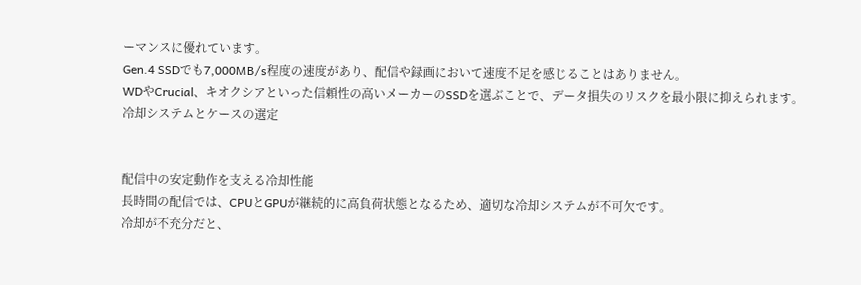ーマンスに優れています。
Gen.4 SSDでも7,000MB/s程度の速度があり、配信や録画において速度不足を感じることはありません。
WDやCrucial、キオクシアといった信頼性の高いメーカーのSSDを選ぶことで、データ損失のリスクを最小限に抑えられます。
冷却システムとケースの選定


配信中の安定動作を支える冷却性能
長時間の配信では、CPUとGPUが継続的に高負荷状態となるため、適切な冷却システムが不可欠です。
冷却が不充分だと、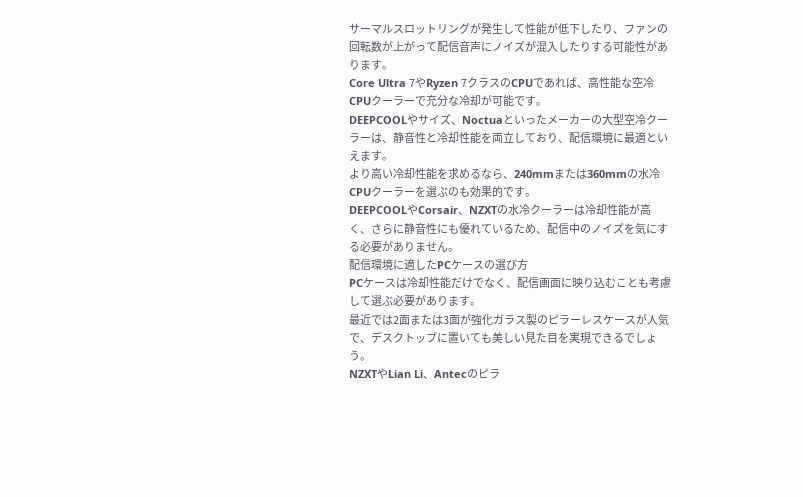サーマルスロットリングが発生して性能が低下したり、ファンの回転数が上がって配信音声にノイズが混入したりする可能性があります。
Core Ultra 7やRyzen 7クラスのCPUであれば、高性能な空冷CPUクーラーで充分な冷却が可能です。
DEEPCOOLやサイズ、Noctuaといったメーカーの大型空冷クーラーは、静音性と冷却性能を両立しており、配信環境に最適といえます。
より高い冷却性能を求めるなら、240mmまたは360mmの水冷CPUクーラーを選ぶのも効果的です。
DEEPCOOLやCorsair、NZXTの水冷クーラーは冷却性能が高く、さらに静音性にも優れているため、配信中のノイズを気にする必要がありません。
配信環境に適したPCケースの選び方
PCケースは冷却性能だけでなく、配信画面に映り込むことも考慮して選ぶ必要があります。
最近では2面または3面が強化ガラス製のピラーレスケースが人気で、デスクトップに置いても美しい見た目を実現できるでしょう。
NZXTやLian Li、Antecのピラ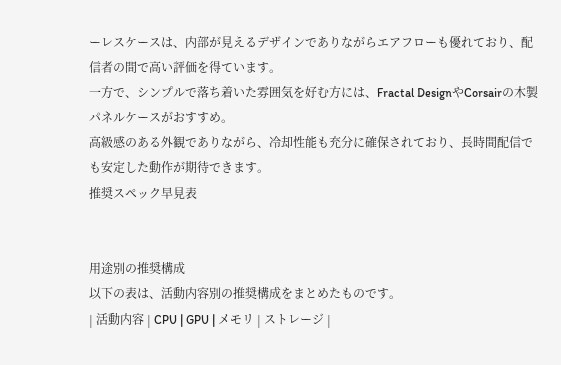ーレスケースは、内部が見えるデザインでありながらエアフローも優れており、配信者の間で高い評価を得ています。
一方で、シンプルで落ち着いた雰囲気を好む方には、Fractal DesignやCorsairの木製パネルケースがおすすめ。
高級感のある外観でありながら、冷却性能も充分に確保されており、長時間配信でも安定した動作が期待できます。
推奨スペック早見表


用途別の推奨構成
以下の表は、活動内容別の推奨構成をまとめたものです。
| 活動内容 | CPU | GPU | メモリ | ストレージ |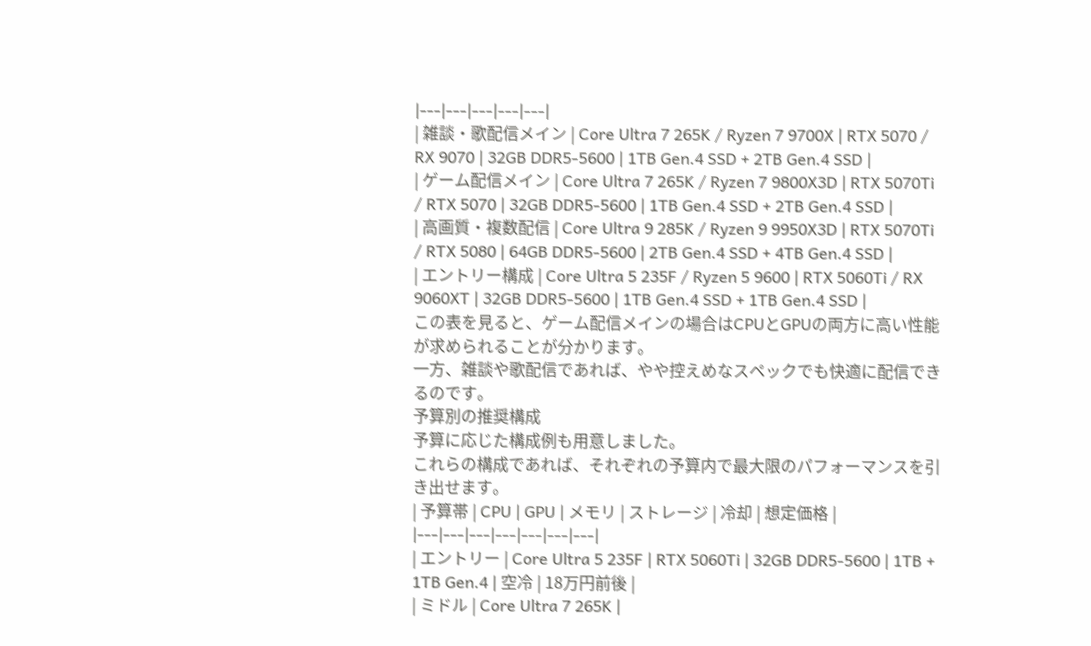|---|---|---|---|---|
| 雑談・歌配信メイン | Core Ultra 7 265K / Ryzen 7 9700X | RTX 5070 / RX 9070 | 32GB DDR5-5600 | 1TB Gen.4 SSD + 2TB Gen.4 SSD |
| ゲーム配信メイン | Core Ultra 7 265K / Ryzen 7 9800X3D | RTX 5070Ti / RTX 5070 | 32GB DDR5-5600 | 1TB Gen.4 SSD + 2TB Gen.4 SSD |
| 高画質・複数配信 | Core Ultra 9 285K / Ryzen 9 9950X3D | RTX 5070Ti / RTX 5080 | 64GB DDR5-5600 | 2TB Gen.4 SSD + 4TB Gen.4 SSD |
| エントリー構成 | Core Ultra 5 235F / Ryzen 5 9600 | RTX 5060Ti / RX 9060XT | 32GB DDR5-5600 | 1TB Gen.4 SSD + 1TB Gen.4 SSD |
この表を見ると、ゲーム配信メインの場合はCPUとGPUの両方に高い性能が求められることが分かります。
一方、雑談や歌配信であれば、やや控えめなスペックでも快適に配信できるのです。
予算別の推奨構成
予算に応じた構成例も用意しました。
これらの構成であれば、それぞれの予算内で最大限のパフォーマンスを引き出せます。
| 予算帯 | CPU | GPU | メモリ | ストレージ | 冷却 | 想定価格 |
|---|---|---|---|---|---|---|
| エントリー | Core Ultra 5 235F | RTX 5060Ti | 32GB DDR5-5600 | 1TB + 1TB Gen.4 | 空冷 | 18万円前後 |
| ミドル | Core Ultra 7 265K |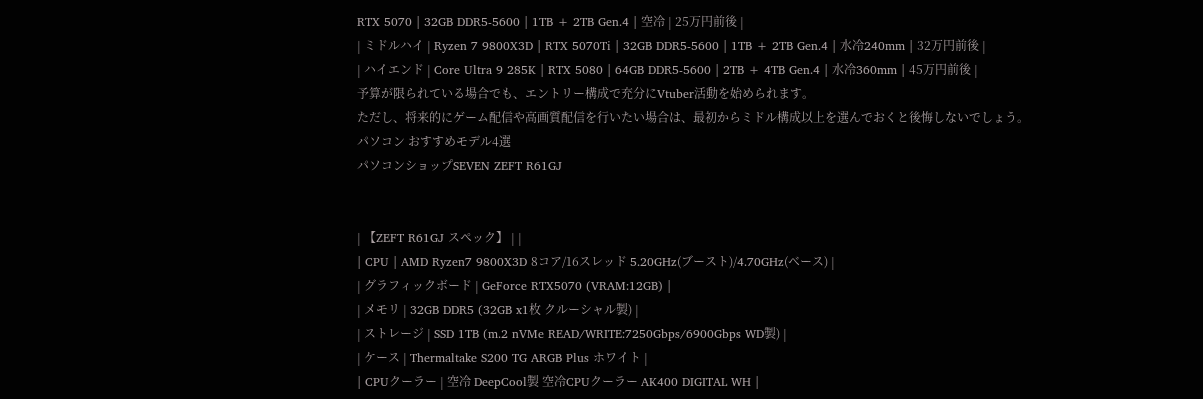RTX 5070 | 32GB DDR5-5600 | 1TB + 2TB Gen.4 | 空冷 | 25万円前後 |
| ミドルハイ | Ryzen 7 9800X3D | RTX 5070Ti | 32GB DDR5-5600 | 1TB + 2TB Gen.4 | 水冷240mm | 32万円前後 |
| ハイエンド | Core Ultra 9 285K | RTX 5080 | 64GB DDR5-5600 | 2TB + 4TB Gen.4 | 水冷360mm | 45万円前後 |
予算が限られている場合でも、エントリー構成で充分にVtuber活動を始められます。
ただし、将来的にゲーム配信や高画質配信を行いたい場合は、最初からミドル構成以上を選んでおくと後悔しないでしょう。
パソコン おすすめモデル4選
パソコンショップSEVEN ZEFT R61GJ


| 【ZEFT R61GJ スペック】 | |
| CPU | AMD Ryzen7 9800X3D 8コア/16スレッド 5.20GHz(ブースト)/4.70GHz(ベース) |
| グラフィックボード | GeForce RTX5070 (VRAM:12GB) |
| メモリ | 32GB DDR5 (32GB x1枚 クルーシャル製) |
| ストレージ | SSD 1TB (m.2 nVMe READ/WRITE:7250Gbps/6900Gbps WD製) |
| ケース | Thermaltake S200 TG ARGB Plus ホワイト |
| CPUクーラー | 空冷 DeepCool製 空冷CPUクーラー AK400 DIGITAL WH |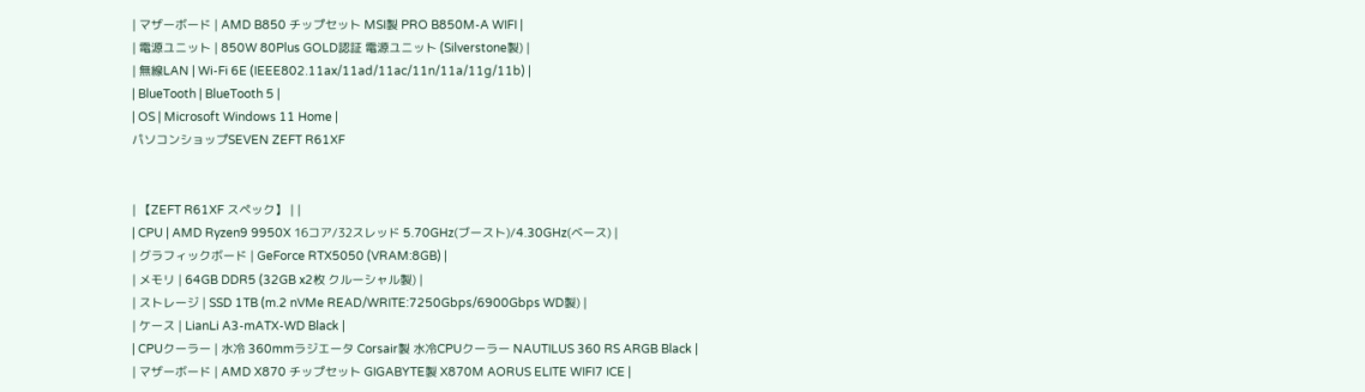| マザーボード | AMD B850 チップセット MSI製 PRO B850M-A WIFI |
| 電源ユニット | 850W 80Plus GOLD認証 電源ユニット (Silverstone製) |
| 無線LAN | Wi-Fi 6E (IEEE802.11ax/11ad/11ac/11n/11a/11g/11b) |
| BlueTooth | BlueTooth 5 |
| OS | Microsoft Windows 11 Home |
パソコンショップSEVEN ZEFT R61XF


| 【ZEFT R61XF スペック】 | |
| CPU | AMD Ryzen9 9950X 16コア/32スレッド 5.70GHz(ブースト)/4.30GHz(ベース) |
| グラフィックボード | GeForce RTX5050 (VRAM:8GB) |
| メモリ | 64GB DDR5 (32GB x2枚 クルーシャル製) |
| ストレージ | SSD 1TB (m.2 nVMe READ/WRITE:7250Gbps/6900Gbps WD製) |
| ケース | LianLi A3-mATX-WD Black |
| CPUクーラー | 水冷 360mmラジエータ Corsair製 水冷CPUクーラー NAUTILUS 360 RS ARGB Black |
| マザーボード | AMD X870 チップセット GIGABYTE製 X870M AORUS ELITE WIFI7 ICE |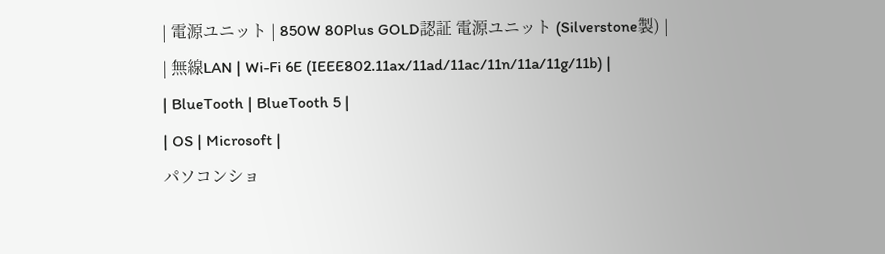| 電源ユニット | 850W 80Plus GOLD認証 電源ユニット (Silverstone製) |
| 無線LAN | Wi-Fi 6E (IEEE802.11ax/11ad/11ac/11n/11a/11g/11b) |
| BlueTooth | BlueTooth 5 |
| OS | Microsoft |
パソコンショ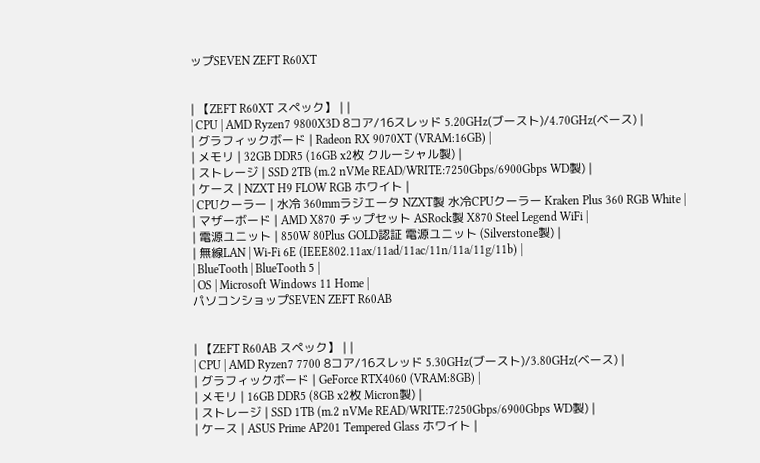ップSEVEN ZEFT R60XT


| 【ZEFT R60XT スペック】 | |
| CPU | AMD Ryzen7 9800X3D 8コア/16スレッド 5.20GHz(ブースト)/4.70GHz(ベース) |
| グラフィックボード | Radeon RX 9070XT (VRAM:16GB) |
| メモリ | 32GB DDR5 (16GB x2枚 クルーシャル製) |
| ストレージ | SSD 2TB (m.2 nVMe READ/WRITE:7250Gbps/6900Gbps WD製) |
| ケース | NZXT H9 FLOW RGB ホワイト |
| CPUクーラー | 水冷 360mmラジエータ NZXT製 水冷CPUクーラー Kraken Plus 360 RGB White |
| マザーボード | AMD X870 チップセット ASRock製 X870 Steel Legend WiFi |
| 電源ユニット | 850W 80Plus GOLD認証 電源ユニット (Silverstone製) |
| 無線LAN | Wi-Fi 6E (IEEE802.11ax/11ad/11ac/11n/11a/11g/11b) |
| BlueTooth | BlueTooth 5 |
| OS | Microsoft Windows 11 Home |
パソコンショップSEVEN ZEFT R60AB


| 【ZEFT R60AB スペック】 | |
| CPU | AMD Ryzen7 7700 8コア/16スレッド 5.30GHz(ブースト)/3.80GHz(ベース) |
| グラフィックボード | GeForce RTX4060 (VRAM:8GB) |
| メモリ | 16GB DDR5 (8GB x2枚 Micron製) |
| ストレージ | SSD 1TB (m.2 nVMe READ/WRITE:7250Gbps/6900Gbps WD製) |
| ケース | ASUS Prime AP201 Tempered Glass ホワイト |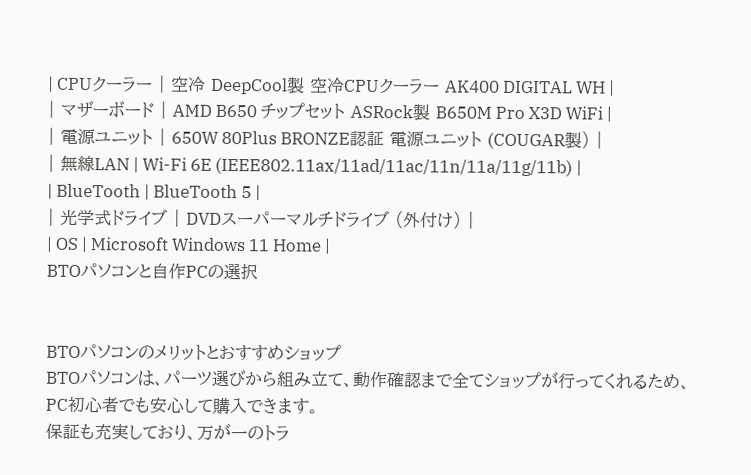| CPUクーラー | 空冷 DeepCool製 空冷CPUクーラー AK400 DIGITAL WH |
| マザーボード | AMD B650 チップセット ASRock製 B650M Pro X3D WiFi |
| 電源ユニット | 650W 80Plus BRONZE認証 電源ユニット (COUGAR製) |
| 無線LAN | Wi-Fi 6E (IEEE802.11ax/11ad/11ac/11n/11a/11g/11b) |
| BlueTooth | BlueTooth 5 |
| 光学式ドライブ | DVDスーパーマルチドライブ (外付け) |
| OS | Microsoft Windows 11 Home |
BTOパソコンと自作PCの選択


BTOパソコンのメリットとおすすめショップ
BTOパソコンは、パーツ選びから組み立て、動作確認まで全てショップが行ってくれるため、PC初心者でも安心して購入できます。
保証も充実しており、万が一のトラ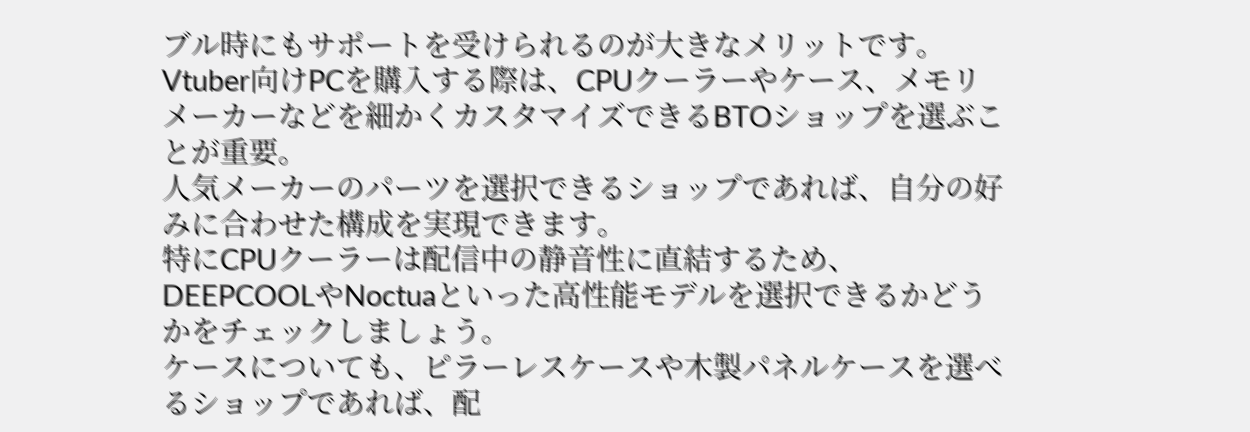ブル時にもサポートを受けられるのが大きなメリットです。
Vtuber向けPCを購入する際は、CPUクーラーやケース、メモリメーカーなどを細かくカスタマイズできるBTOショップを選ぶことが重要。
人気メーカーのパーツを選択できるショップであれば、自分の好みに合わせた構成を実現できます。
特にCPUクーラーは配信中の静音性に直結するため、DEEPCOOLやNoctuaといった高性能モデルを選択できるかどうかをチェックしましょう。
ケースについても、ピラーレスケースや木製パネルケースを選べるショップであれば、配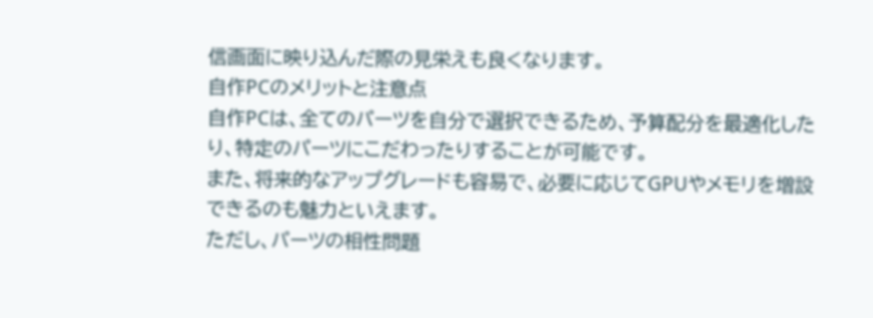信画面に映り込んだ際の見栄えも良くなります。
自作PCのメリットと注意点
自作PCは、全てのパーツを自分で選択できるため、予算配分を最適化したり、特定のパーツにこだわったりすることが可能です。
また、将来的なアップグレードも容易で、必要に応じてGPUやメモリを増設できるのも魅力といえます。
ただし、パーツの相性問題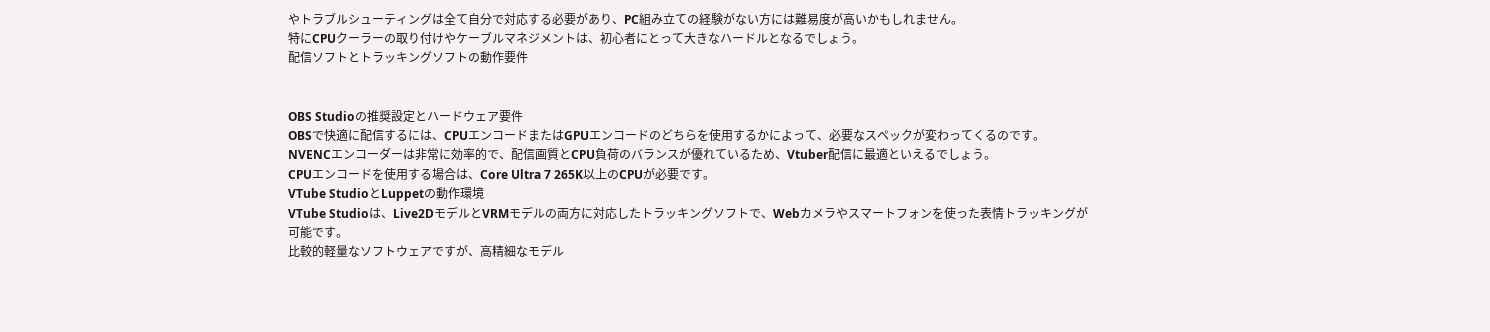やトラブルシューティングは全て自分で対応する必要があり、PC組み立ての経験がない方には難易度が高いかもしれません。
特にCPUクーラーの取り付けやケーブルマネジメントは、初心者にとって大きなハードルとなるでしょう。
配信ソフトとトラッキングソフトの動作要件


OBS Studioの推奨設定とハードウェア要件
OBSで快適に配信するには、CPUエンコードまたはGPUエンコードのどちらを使用するかによって、必要なスペックが変わってくるのです。
NVENCエンコーダーは非常に効率的で、配信画質とCPU負荷のバランスが優れているため、Vtuber配信に最適といえるでしょう。
CPUエンコードを使用する場合は、Core Ultra 7 265K以上のCPUが必要です。
VTube StudioとLuppetの動作環境
VTube Studioは、Live2DモデルとVRMモデルの両方に対応したトラッキングソフトで、Webカメラやスマートフォンを使った表情トラッキングが可能です。
比較的軽量なソフトウェアですが、高精細なモデル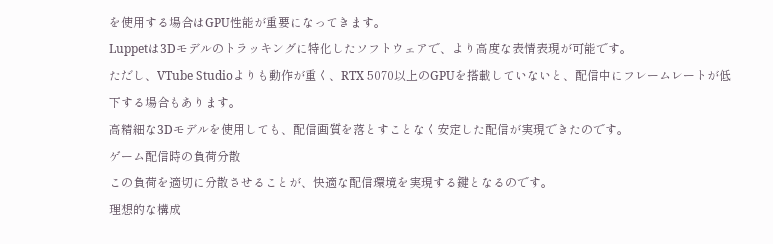を使用する場合はGPU性能が重要になってきます。
Luppetは3Dモデルのトラッキングに特化したソフトウェアで、より高度な表情表現が可能です。
ただし、VTube Studioよりも動作が重く、RTX 5070以上のGPUを搭載していないと、配信中にフレームレートが低下する場合もあります。
高精細な3Dモデルを使用しても、配信画質を落とすことなく安定した配信が実現できたのです。
ゲーム配信時の負荷分散
この負荷を適切に分散させることが、快適な配信環境を実現する鍵となるのです。
理想的な構成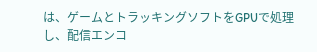は、ゲームとトラッキングソフトをGPUで処理し、配信エンコ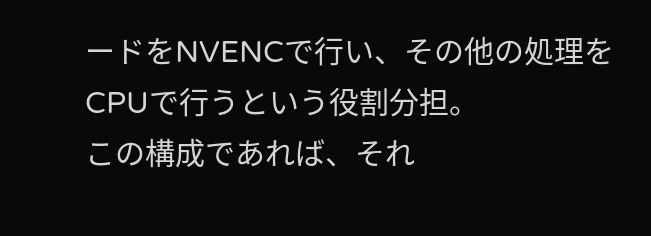ードをNVENCで行い、その他の処理をCPUで行うという役割分担。
この構成であれば、それ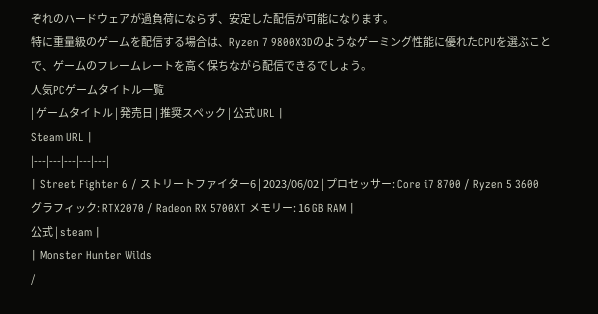ぞれのハードウェアが過負荷にならず、安定した配信が可能になります。
特に重量級のゲームを配信する場合は、Ryzen 7 9800X3Dのようなゲーミング性能に優れたCPUを選ぶことで、ゲームのフレームレートを高く保ちながら配信できるでしょう。
人気PCゲームタイトル一覧
| ゲームタイトル | 発売日 | 推奨スペック | 公式 URL |
Steam URL |
|---|---|---|---|---|
| Street Fighter 6 / ストリートファイター6 | 2023/06/02 | プロセッサー: Core i7 8700 / Ryzen 5 3600
グラフィック: RTX2070 / Radeon RX 5700XT メモリー: 16 GB RAM |
公式 | steam |
| Monster Hunter Wilds
/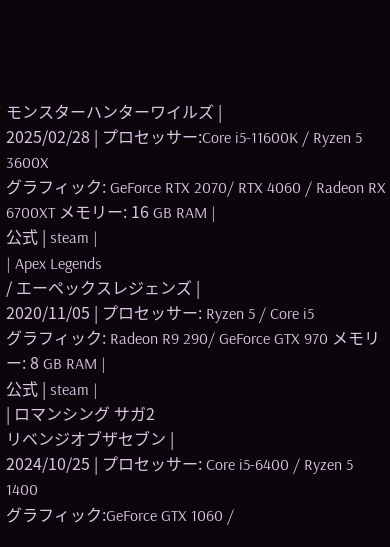モンスターハンターワイルズ |
2025/02/28 | プロセッサー:Core i5-11600K / Ryzen 5 3600X
グラフィック: GeForce RTX 2070/ RTX 4060 / Radeon RX 6700XT メモリー: 16 GB RAM |
公式 | steam |
| Apex Legends
/ エーペックスレジェンズ |
2020/11/05 | プロセッサー: Ryzen 5 / Core i5
グラフィック: Radeon R9 290/ GeForce GTX 970 メモリー: 8 GB RAM |
公式 | steam |
| ロマンシング サガ2
リベンジオブザセブン |
2024/10/25 | プロセッサー: Core i5-6400 / Ryzen 5 1400
グラフィック:GeForce GTX 1060 /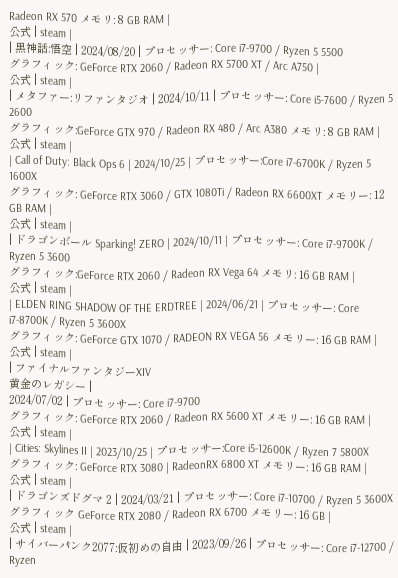Radeon RX 570 メモリ: 8 GB RAM |
公式 | steam |
| 黒神話:悟空 | 2024/08/20 | プロセッサー: Core i7-9700 / Ryzen 5 5500
グラフィック: GeForce RTX 2060 / Radeon RX 5700 XT / Arc A750 |
公式 | steam |
| メタファー:リファンタジオ | 2024/10/11 | プロセッサー: Core i5-7600 / Ryzen 5 2600
グラフィック:GeForce GTX 970 / Radeon RX 480 / Arc A380 メモリ: 8 GB RAM |
公式 | steam |
| Call of Duty: Black Ops 6 | 2024/10/25 | プロセッサー:Core i7-6700K / Ryzen 5 1600X
グラフィック: GeForce RTX 3060 / GTX 1080Ti / Radeon RX 6600XT メモリー: 12 GB RAM |
公式 | steam |
| ドラゴンボール Sparking! ZERO | 2024/10/11 | プロセッサー: Core i7-9700K / Ryzen 5 3600
グラフィック:GeForce RTX 2060 / Radeon RX Vega 64 メモリ: 16 GB RAM |
公式 | steam |
| ELDEN RING SHADOW OF THE ERDTREE | 2024/06/21 | プロセッサー: Core i7-8700K / Ryzen 5 3600X
グラフィック: GeForce GTX 1070 / RADEON RX VEGA 56 メモリー: 16 GB RAM |
公式 | steam |
| ファイナルファンタジーXIV
黄金のレガシー |
2024/07/02 | プロセッサー: Core i7-9700
グラフィック: GeForce RTX 2060 / Radeon RX 5600 XT メモリー: 16 GB RAM |
公式 | steam |
| Cities: Skylines II | 2023/10/25 | プロセッサー:Core i5-12600K / Ryzen 7 5800X
グラフィック: GeForce RTX 3080 | RadeonRX 6800 XT メモリー: 16 GB RAM |
公式 | steam |
| ドラゴンズドグマ 2 | 2024/03/21 | プロセッサー: Core i7-10700 / Ryzen 5 3600X
グラフィック GeForce RTX 2080 / Radeon RX 6700 メモリー: 16 GB |
公式 | steam |
| サイバーパンク2077:仮初めの自由 | 2023/09/26 | プロセッサー: Core i7-12700 / Ryzen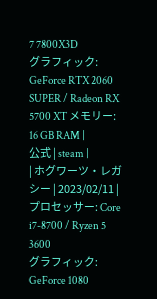7 7800X3D
グラフィック: GeForce RTX 2060 SUPER / Radeon RX 5700 XT メモリー: 16 GB RAM |
公式 | steam |
| ホグワーツ・レガシー | 2023/02/11 | プロセッサー: Core i7-8700 / Ryzen 5 3600
グラフィック: GeForce 1080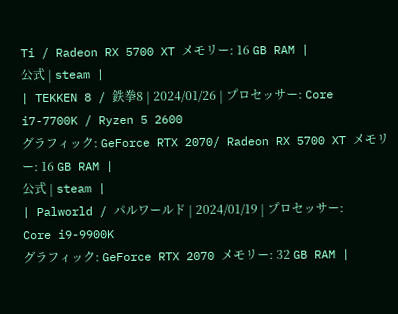Ti / Radeon RX 5700 XT メモリー: 16 GB RAM |
公式 | steam |
| TEKKEN 8 / 鉄拳8 | 2024/01/26 | プロセッサー: Core i7-7700K / Ryzen 5 2600
グラフィック: GeForce RTX 2070/ Radeon RX 5700 XT メモリー: 16 GB RAM |
公式 | steam |
| Palworld / パルワールド | 2024/01/19 | プロセッサー: Core i9-9900K
グラフィック: GeForce RTX 2070 メモリー: 32 GB RAM |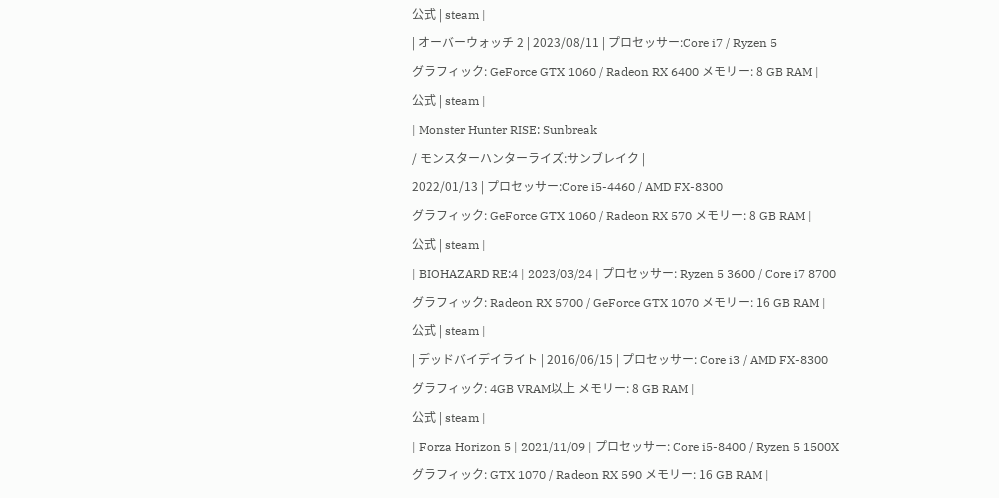公式 | steam |
| オーバーウォッチ 2 | 2023/08/11 | プロセッサー:Core i7 / Ryzen 5
グラフィック: GeForce GTX 1060 / Radeon RX 6400 メモリー: 8 GB RAM |
公式 | steam |
| Monster Hunter RISE: Sunbreak
/ モンスターハンターライズ:サンブレイク |
2022/01/13 | プロセッサー:Core i5-4460 / AMD FX-8300
グラフィック: GeForce GTX 1060 / Radeon RX 570 メモリー: 8 GB RAM |
公式 | steam |
| BIOHAZARD RE:4 | 2023/03/24 | プロセッサー: Ryzen 5 3600 / Core i7 8700
グラフィック: Radeon RX 5700 / GeForce GTX 1070 メモリー: 16 GB RAM |
公式 | steam |
| デッドバイデイライト | 2016/06/15 | プロセッサー: Core i3 / AMD FX-8300
グラフィック: 4GB VRAM以上 メモリー: 8 GB RAM |
公式 | steam |
| Forza Horizon 5 | 2021/11/09 | プロセッサー: Core i5-8400 / Ryzen 5 1500X
グラフィック: GTX 1070 / Radeon RX 590 メモリー: 16 GB RAM |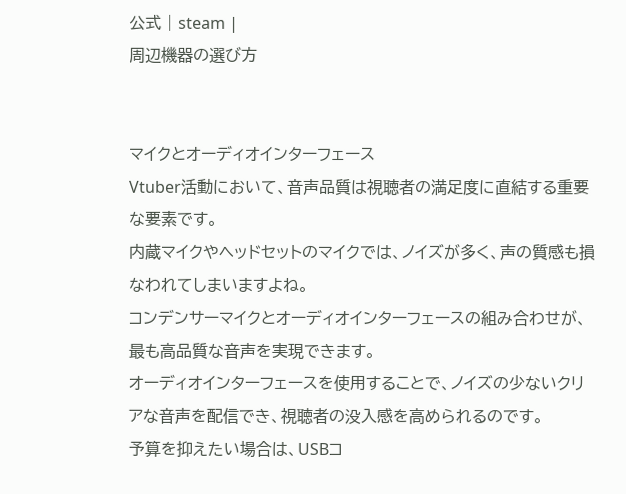公式 | steam |
周辺機器の選び方


マイクとオーディオインターフェース
Vtuber活動において、音声品質は視聴者の満足度に直結する重要な要素です。
内蔵マイクやヘッドセットのマイクでは、ノイズが多く、声の質感も損なわれてしまいますよね。
コンデンサーマイクとオーディオインターフェースの組み合わせが、最も高品質な音声を実現できます。
オーディオインターフェースを使用することで、ノイズの少ないクリアな音声を配信でき、視聴者の没入感を高められるのです。
予算を抑えたい場合は、USBコ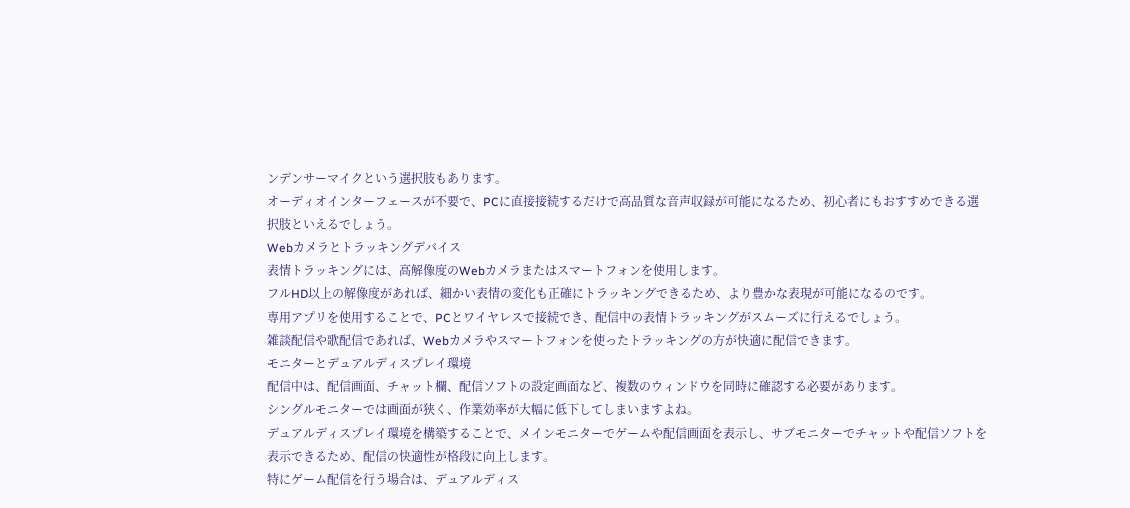ンデンサーマイクという選択肢もあります。
オーディオインターフェースが不要で、PCに直接接続するだけで高品質な音声収録が可能になるため、初心者にもおすすめできる選択肢といえるでしょう。
Webカメラとトラッキングデバイス
表情トラッキングには、高解像度のWebカメラまたはスマートフォンを使用します。
フルHD以上の解像度があれば、細かい表情の変化も正確にトラッキングできるため、より豊かな表現が可能になるのです。
専用アプリを使用することで、PCとワイヤレスで接続でき、配信中の表情トラッキングがスムーズに行えるでしょう。
雑談配信や歌配信であれば、Webカメラやスマートフォンを使ったトラッキングの方が快適に配信できます。
モニターとデュアルディスプレイ環境
配信中は、配信画面、チャット欄、配信ソフトの設定画面など、複数のウィンドウを同時に確認する必要があります。
シングルモニターでは画面が狭く、作業効率が大幅に低下してしまいますよね。
デュアルディスプレイ環境を構築することで、メインモニターでゲームや配信画面を表示し、サブモニターでチャットや配信ソフトを表示できるため、配信の快適性が格段に向上します。
特にゲーム配信を行う場合は、デュアルディス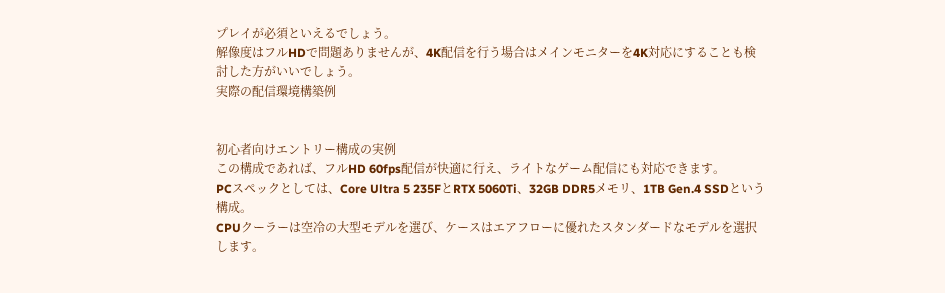プレイが必須といえるでしょう。
解像度はフルHDで問題ありませんが、4K配信を行う場合はメインモニターを4K対応にすることも検討した方がいいでしょう。
実際の配信環境構築例


初心者向けエントリー構成の実例
この構成であれば、フルHD 60fps配信が快適に行え、ライトなゲーム配信にも対応できます。
PCスペックとしては、Core Ultra 5 235FとRTX 5060Ti、32GB DDR5メモリ、1TB Gen.4 SSDという構成。
CPUクーラーは空冷の大型モデルを選び、ケースはエアフローに優れたスタンダードなモデルを選択します。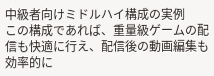中級者向けミドルハイ構成の実例
この構成であれば、重量級ゲームの配信も快適に行え、配信後の動画編集も効率的に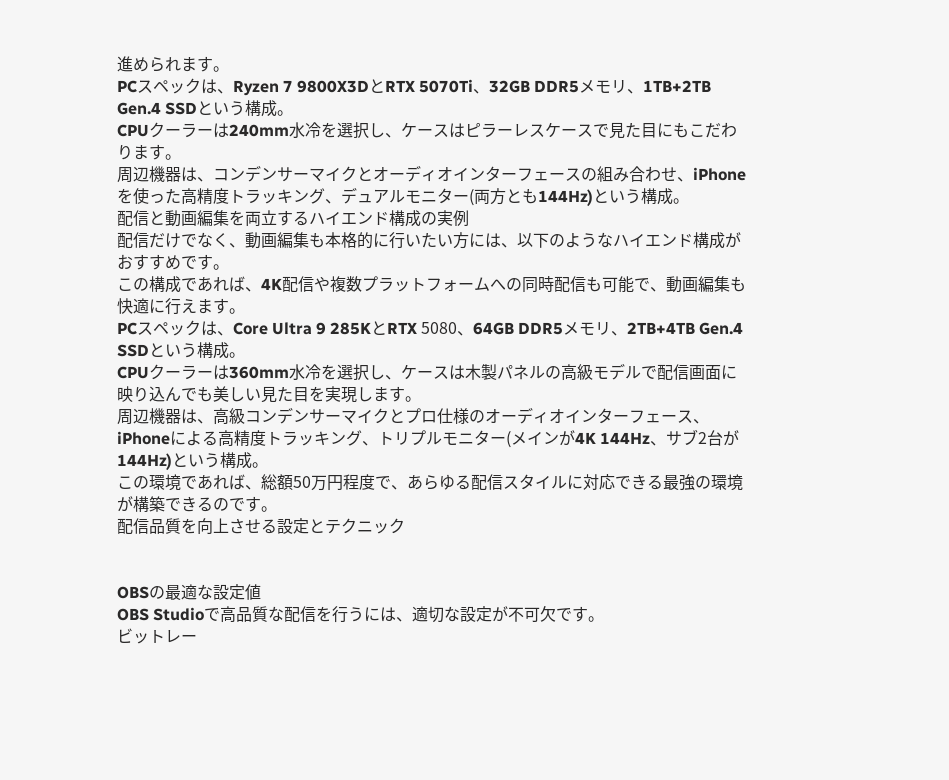進められます。
PCスペックは、Ryzen 7 9800X3DとRTX 5070Ti、32GB DDR5メモリ、1TB+2TB Gen.4 SSDという構成。
CPUクーラーは240mm水冷を選択し、ケースはピラーレスケースで見た目にもこだわります。
周辺機器は、コンデンサーマイクとオーディオインターフェースの組み合わせ、iPhoneを使った高精度トラッキング、デュアルモニター(両方とも144Hz)という構成。
配信と動画編集を両立するハイエンド構成の実例
配信だけでなく、動画編集も本格的に行いたい方には、以下のようなハイエンド構成がおすすめです。
この構成であれば、4K配信や複数プラットフォームへの同時配信も可能で、動画編集も快適に行えます。
PCスペックは、Core Ultra 9 285KとRTX 5080、64GB DDR5メモリ、2TB+4TB Gen.4 SSDという構成。
CPUクーラーは360mm水冷を選択し、ケースは木製パネルの高級モデルで配信画面に映り込んでも美しい見た目を実現します。
周辺機器は、高級コンデンサーマイクとプロ仕様のオーディオインターフェース、iPhoneによる高精度トラッキング、トリプルモニター(メインが4K 144Hz、サブ2台が144Hz)という構成。
この環境であれば、総額50万円程度で、あらゆる配信スタイルに対応できる最強の環境が構築できるのです。
配信品質を向上させる設定とテクニック


OBSの最適な設定値
OBS Studioで高品質な配信を行うには、適切な設定が不可欠です。
ビットレー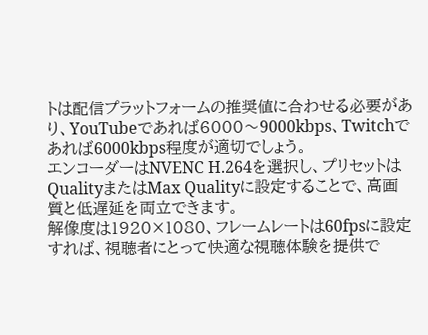トは配信プラットフォームの推奨値に合わせる必要があり、YouTubeであれば6000〜9000kbps、Twitchであれば6000kbps程度が適切でしょう。
エンコーダーはNVENC H.264を選択し、プリセットはQualityまたはMax Qualityに設定することで、高画質と低遅延を両立できます。
解像度は1920×1080、フレームレートは60fpsに設定すれば、視聴者にとって快適な視聴体験を提供で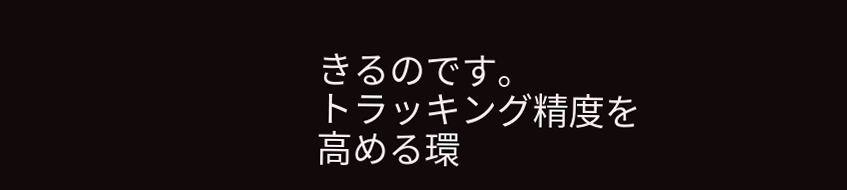きるのです。
トラッキング精度を高める環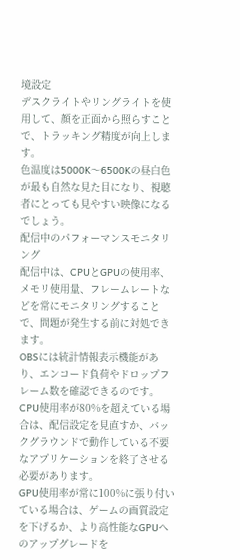境設定
デスクライトやリングライトを使用して、顔を正面から照らすことで、トラッキング精度が向上します。
色温度は5000K〜6500Kの昼白色が最も自然な見た目になり、視聴者にとっても見やすい映像になるでしょう。
配信中のパフォーマンスモニタリング
配信中は、CPUとGPUの使用率、メモリ使用量、フレームレートなどを常にモニタリングすることで、問題が発生する前に対処できます。
OBSには統計情報表示機能があり、エンコード負荷やドロップフレーム数を確認できるのです。
CPU使用率が80%を超えている場合は、配信設定を見直すか、バックグラウンドで動作している不要なアプリケーションを終了させる必要があります。
GPU使用率が常に100%に張り付いている場合は、ゲームの画質設定を下げるか、より高性能なGPUへのアップグレードを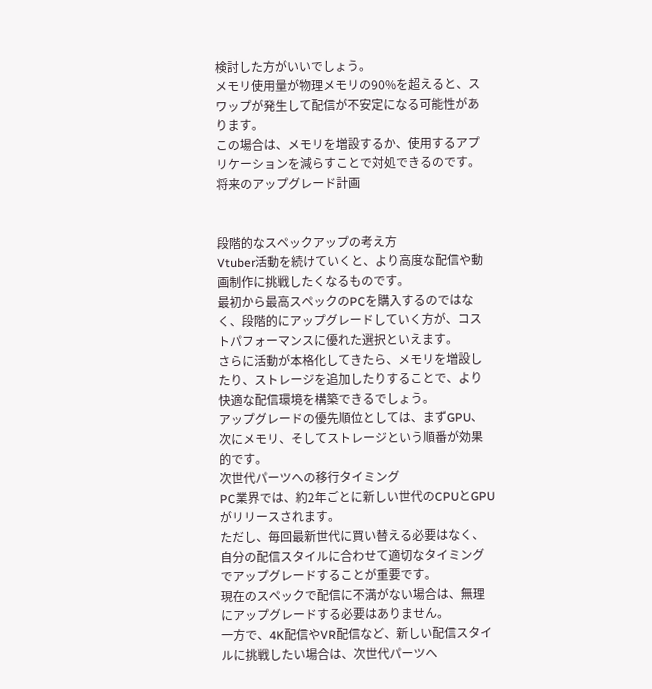検討した方がいいでしょう。
メモリ使用量が物理メモリの90%を超えると、スワップが発生して配信が不安定になる可能性があります。
この場合は、メモリを増設するか、使用するアプリケーションを減らすことで対処できるのです。
将来のアップグレード計画


段階的なスペックアップの考え方
Vtuber活動を続けていくと、より高度な配信や動画制作に挑戦したくなるものです。
最初から最高スペックのPCを購入するのではなく、段階的にアップグレードしていく方が、コストパフォーマンスに優れた選択といえます。
さらに活動が本格化してきたら、メモリを増設したり、ストレージを追加したりすることで、より快適な配信環境を構築できるでしょう。
アップグレードの優先順位としては、まずGPU、次にメモリ、そしてストレージという順番が効果的です。
次世代パーツへの移行タイミング
PC業界では、約2年ごとに新しい世代のCPUとGPUがリリースされます。
ただし、毎回最新世代に買い替える必要はなく、自分の配信スタイルに合わせて適切なタイミングでアップグレードすることが重要です。
現在のスペックで配信に不満がない場合は、無理にアップグレードする必要はありません。
一方で、4K配信やVR配信など、新しい配信スタイルに挑戦したい場合は、次世代パーツへ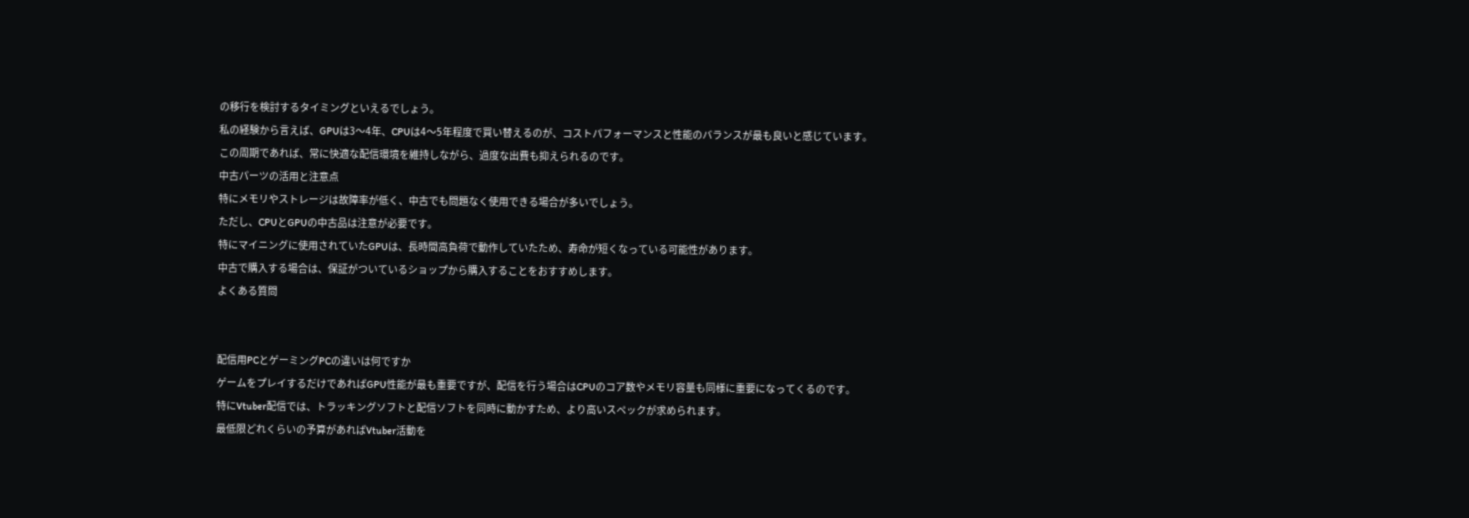の移行を検討するタイミングといえるでしょう。
私の経験から言えば、GPUは3〜4年、CPUは4〜5年程度で買い替えるのが、コストパフォーマンスと性能のバランスが最も良いと感じています。
この周期であれば、常に快適な配信環境を維持しながら、過度な出費も抑えられるのです。
中古パーツの活用と注意点
特にメモリやストレージは故障率が低く、中古でも問題なく使用できる場合が多いでしょう。
ただし、CPUとGPUの中古品は注意が必要です。
特にマイニングに使用されていたGPUは、長時間高負荷で動作していたため、寿命が短くなっている可能性があります。
中古で購入する場合は、保証がついているショップから購入することをおすすめします。
よくある質問


配信用PCとゲーミングPCの違いは何ですか
ゲームをプレイするだけであればGPU性能が最も重要ですが、配信を行う場合はCPUのコア数やメモリ容量も同様に重要になってくるのです。
特にVtuber配信では、トラッキングソフトと配信ソフトを同時に動かすため、より高いスペックが求められます。
最低限どれくらいの予算があればVtuber活動を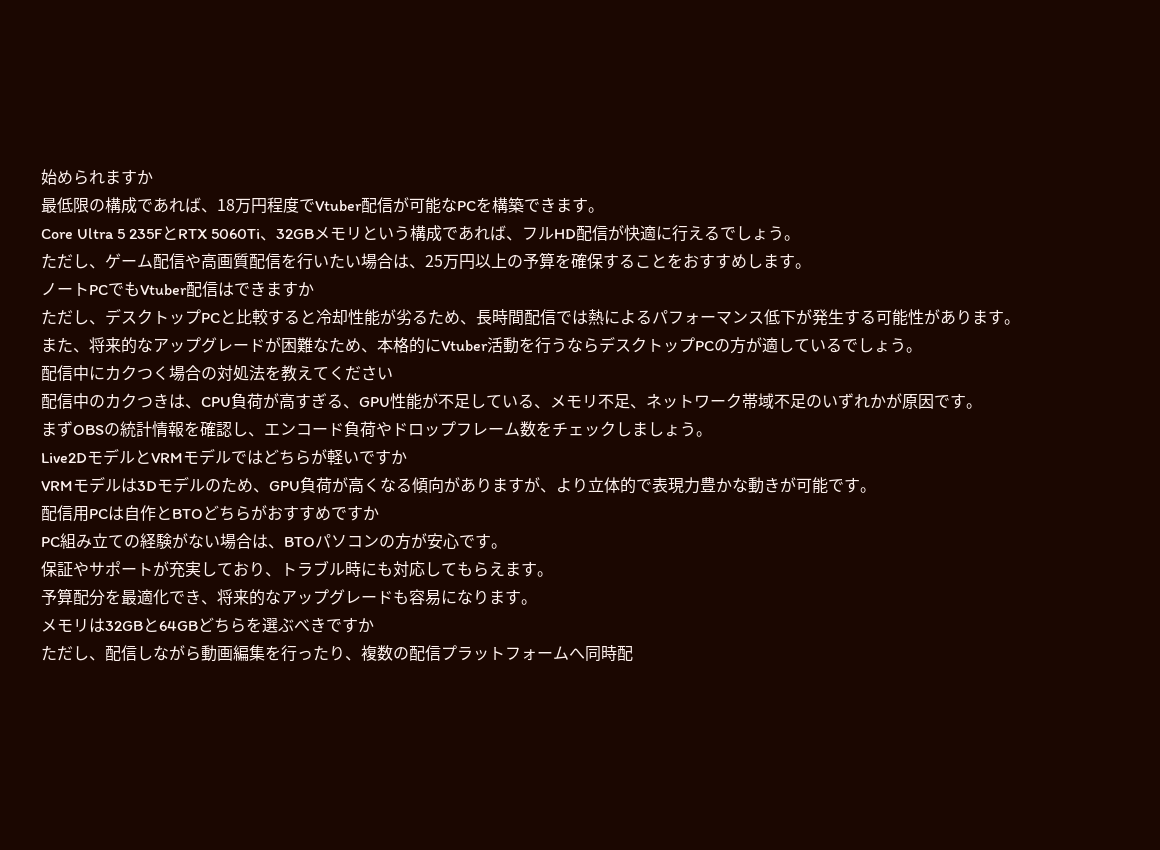始められますか
最低限の構成であれば、18万円程度でVtuber配信が可能なPCを構築できます。
Core Ultra 5 235FとRTX 5060Ti、32GBメモリという構成であれば、フルHD配信が快適に行えるでしょう。
ただし、ゲーム配信や高画質配信を行いたい場合は、25万円以上の予算を確保することをおすすめします。
ノートPCでもVtuber配信はできますか
ただし、デスクトップPCと比較すると冷却性能が劣るため、長時間配信では熱によるパフォーマンス低下が発生する可能性があります。
また、将来的なアップグレードが困難なため、本格的にVtuber活動を行うならデスクトップPCの方が適しているでしょう。
配信中にカクつく場合の対処法を教えてください
配信中のカクつきは、CPU負荷が高すぎる、GPU性能が不足している、メモリ不足、ネットワーク帯域不足のいずれかが原因です。
まずOBSの統計情報を確認し、エンコード負荷やドロップフレーム数をチェックしましょう。
Live2DモデルとVRMモデルではどちらが軽いですか
VRMモデルは3Dモデルのため、GPU負荷が高くなる傾向がありますが、より立体的で表現力豊かな動きが可能です。
配信用PCは自作とBTOどちらがおすすめですか
PC組み立ての経験がない場合は、BTOパソコンの方が安心です。
保証やサポートが充実しており、トラブル時にも対応してもらえます。
予算配分を最適化でき、将来的なアップグレードも容易になります。
メモリは32GBと64GBどちらを選ぶべきですか
ただし、配信しながら動画編集を行ったり、複数の配信プラットフォームへ同時配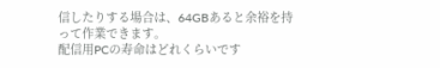信したりする場合は、64GBあると余裕を持って作業できます。
配信用PCの寿命はどれくらいです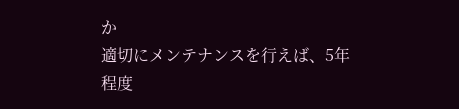か
適切にメンテナンスを行えば、5年程度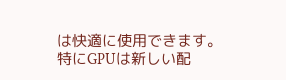は快適に使用できます。
特にGPUは新しい配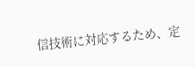信技術に対応するため、定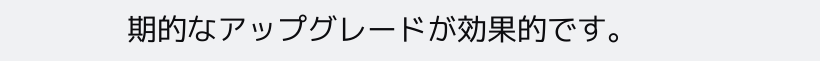期的なアップグレードが効果的です。